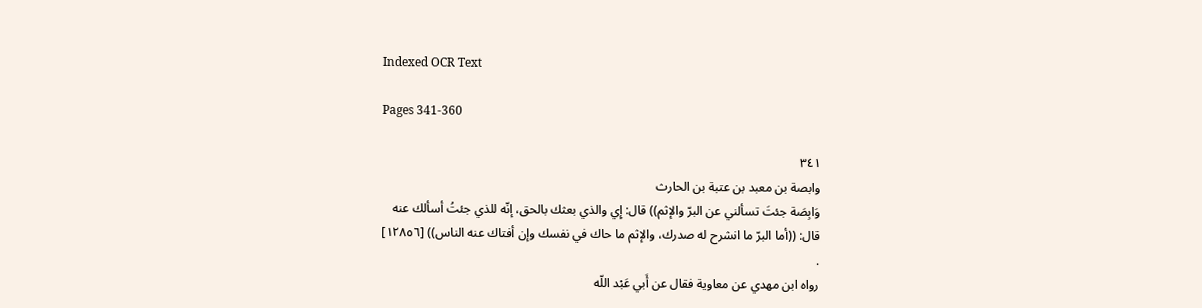Indexed OCR Text

Pages 341-360

٣٤١
وابصة بن معبد بن عتبة بن الحارث
وَابِصَة جئتَ تسألني عن البرّ والإثم)) قال: إِي والذي بعثك بالحق، إنّه للذي جئتُ أسألك عنه
قال: ((أما البرّ ما انشرح له صدرك، والإثم ما حاك في نفسك وإن أفتاك عنه الناس)) [١٢٨٥٦]
.
رواه ابن مهدي عن معاوية فقال عن أَبي عَبْد اللّه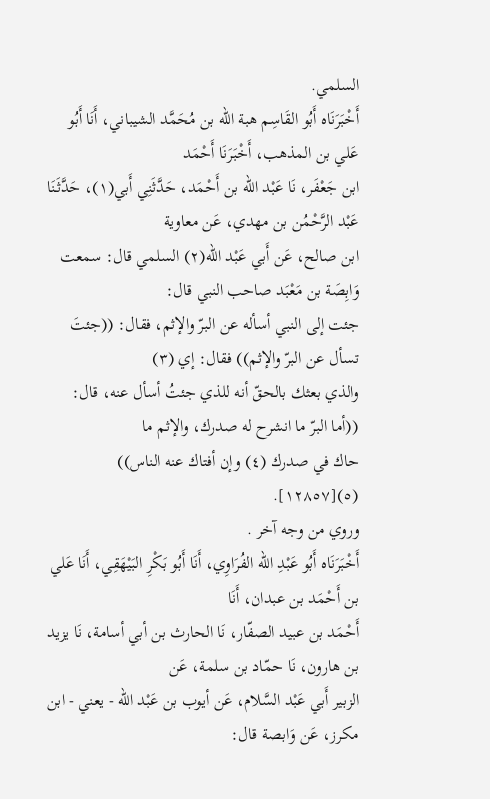السلمي.
أَخْبَرَنَاه أَبُو القَاسِم هبة الله بن مُحَمَّد الشيباني، أَنَا أَبُو عَلي بن المذهب، أَخْبَرَنَا أَحْمَد
ابن جَعْفَر، نَا عَبْد اللّه بن أَحْمَد، حَدَّثَنِي أَبي(١)، حَدَّثَنَا عَبْد الرَّحْمُن بن مهدي، عَن معاوية
ابن صالح، عَن أَبي عَبْد اللّه(٢) السلمي قال: سمعت وَابِصَة بن مَعْبَد صاحب النبي قال:
جئت إلى النبي أسأله عن البرّ والإثم، فقال: ((جئتَ تسأل عن البرّ والإثم)) فقال: إي (٣)
والذي بعثك بالحقّ أنه للذي جئتُ أسأل عنه، قال: ((أما البرّ ما انشرح له صدرك، والإثم ما
حاك في صدرك (٤) وإن أفتاك عنه الناس)) (٥)[١٢٨٥٧].
وروي من وجه آخر .
أَخْبَرَنَاه أَبُو عَبْدِ اللّه الفُرَاوِي، أَنَا أَبُو بَكْرِ البَيْهَقِي، أَنَا عَلي بن أَحْمَد بن عبدان، أَنَا
أَحْمَد بن عبيد الصفّار، نَا الحارث بن أبي أسامة، نَا يزيد بن هارون، نَا حمّاد بن سلمة، عَن
الزبير أَبي عَبْد السَّلام، عَن أيوب بن عَبْد اللّه - يعني - ابن مكرز، عَن وَابصة قال: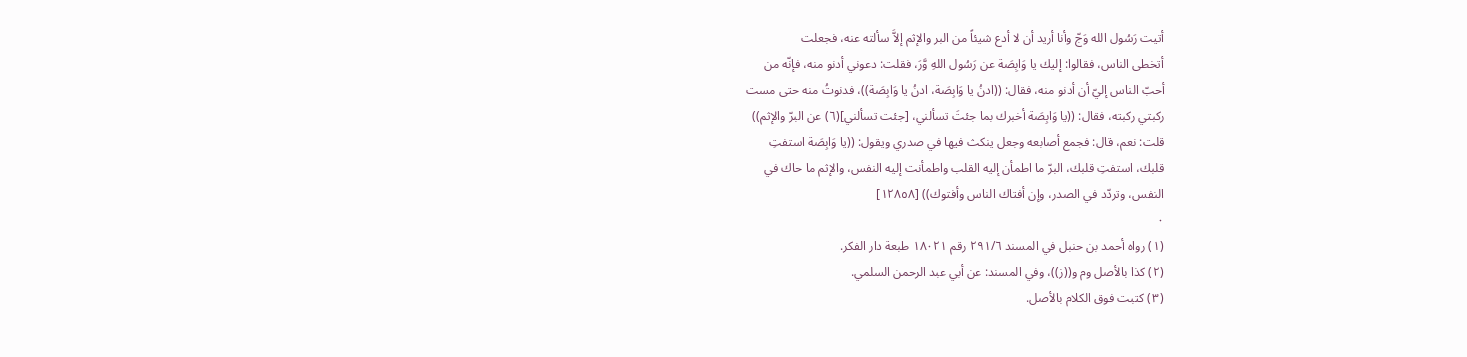أتيت رَسُول الله وَجّ وأنا أريد أن لا أدع شيئاً من البر والإثم إلاَّ سألته عنه، فجعلت
أتخطى الناس، فقالوا: إليك يا وَابِصَة عن رَسُول اللهِ وَّرَ، فقلت: دعوني أدنو منه، فإنّه من
أحبّ الناس إليّ أن أدنو منه، فقال: ((ادنُ يا وَابِصَة، ادنُ يا وَابِصَة))، فدنوتُ منه حتى مست
ركبتي ركبته، فقال: ((يا وَابِصَة أخبرك بما جئتَ تسألني، [جئت تسألني](٦) عن البرّ والإثم))
قلت: نعم، قال: فجمع أصابعه وجعل ينكث فيها في صدري ويقول: ((يا وَابِصَة استفتِ
قلبك، استفتِ قلبك، البرّ ما اطمأن إليه القلب واطمأنت إليه النفس، والإثم ما حاك في
النفس، وتردّد في الصدر، وإن أفتاك الناس وأفتوك)) [١٢٨٥٨]
٠
(١) رواه أحمد بن حنبل في المسند ٢٩١/٦ رقم ١٨٠٢١ طبعة دار الفكر.
(٢) كذا بالأصل وم و((ز))، وفي المسند: عن أبي عبد الرحمن السلمي.
(٣) كتبت فوق الكلام بالأصل.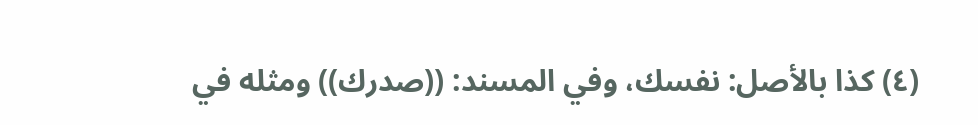(٤) كذا بالأصل: نفسك، وفي المسند: ((صدرك)) ومثله في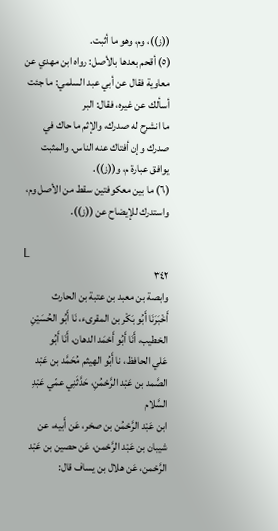((ز))، وم، وهو ما أثبت.
(٥) أقحم بعدها بالأصل: رواه ابن مهدي عن معاوية فقال عن أبي عبد السلمي: ما جئت أسألك عن غيره، فقال: البر
ما انشرح له صدرك، والإثم ما حاك في صدرك وإن أفتاك عنه الناس. والمثبت يوافق عبارة م، و((ز)).
(٦) ما بين معكوفتين سقط من الأصل وم، واستدرك للإيضاح عن ((ز)).

L
٣٤٢
وابصة بن معبد بن عتبة بن الحارث
أَخْبَرَنَا أَبُو بَكْر بن المقرىء، نَا أَبُو الحُسَيْنِ الخطيب، أَنَا أَبُو أَحْمَد الدهان، أَنَا أَبُو
عَلي الحافظ، نا أَبُو الهيثم مُحَمَّد بن عَبْد الصَّمد بن عَبْد الرَّحْمُنِ، حَدَّثَنِي عمّي عَبْدِ السَّلام
ابن عَبْد الرَّحْمُن بن صخر، عَن أَبيه، عن شيبان بن عَبْد الرَّحْمن، عَن حصين بن عَبْد
الرَّحْمن، عَن هلال بن يساف قال: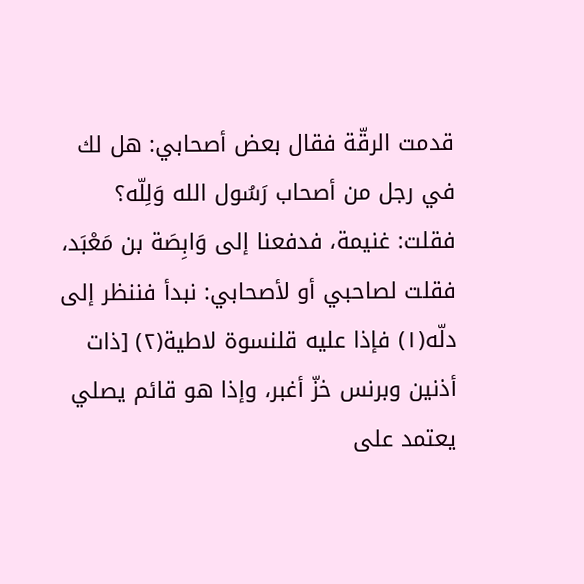قدمت الرقّة فقال بعض أصحابي: هل لك في رجل من أصحاب رَسُول الله وَلِلّه؟
فقلت: غنيمة، فدفعنا إلى وَابِصَة بن مَعْبَد، فقلت لصاحبي أو لأصحابي: نبدأ فننظر إلى
دلّه(١) فإذا عليه قلنسوة لاطية(٢) [ذات أذنين وبرنس خزّ أغبر، وإذا هو قائم يصلي يعتمد على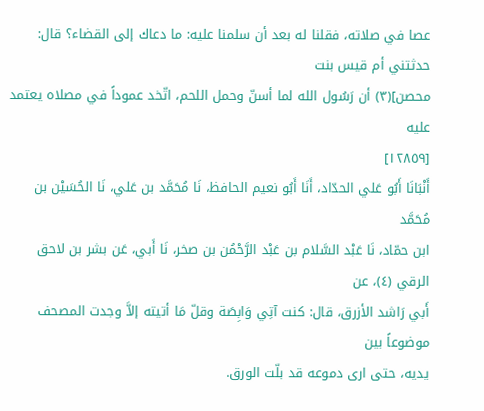عصا في صلاته، فقلنا له بعد أن سلمنا عليه: ما دعاك إلى القضاء؟ قال: حدثتني أم قيس بنت
محصن](٣) أن رَسُول الله لما أسنّ وحمل اللحم، اتّخد عموداً في مصلاه يعتمد
عليه
[١٢٨٥٩]
أَنْبَانَا أَبُو عَلي الحدّاد، أَنَا أَبُو نعيم الحافظ، نَا مُحَمَّد بن عَلي، نَا الحُسَيْن بن مُحَمَّد
ابن حمّاد، نَا عَبْد السَّلام بن عَبْد الرَّحْمُن بن صخر، نَا أَبي، عَن بشر بن لاحق الرقي (٤)، عن
أَبي رَاشد الأزرق، قال: كنت آتِي وَابِصَة وقلّ مَا أتيته إلاَّ وجدت المصحف موضوعاً بين
یدیه، حتی اری دموعه قد بلّت الورق.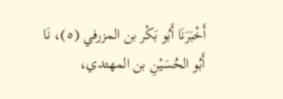أَخْبَرَنَا أَبُو بَكْر بن المزرفي (٥)، نَا أَبُو الحُسَيْنِ بن المهتدي،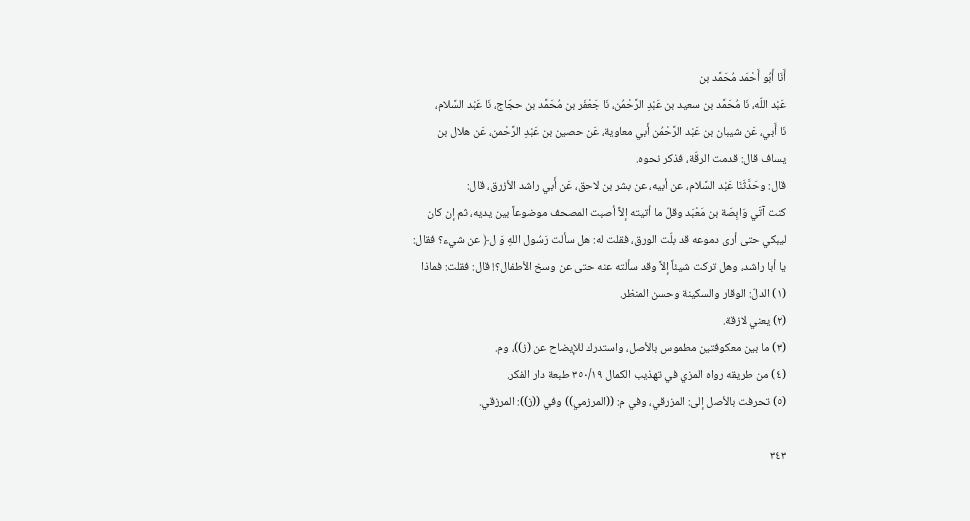أَنَا أَبُو أَحْمَد مُحَمَّد بن
عَبْد اللّه، نَا مُحَمَّد بن سعيد بن عَبْدِ الرَّحْمُن، نَا جَعْفَر بن مُحَمَّد بن حجّاج، نَا عَبْد السَّلام،
نَا أَبي، عَن شيبان بن عَبْد الرَّحْمُن أَبي معاوية، عَن حصين بن عَبْدِ الرَّحْمن، عَن هلال بن
يساف قال: قدمت الرقّة، فذكر نحوه.
قال: وحَدَّثَنَا عَبْد السَّلام، عن أبيه، عن بشر بن لاحق، عَن أَبي راشد الأزرق، قال:
كنت آتَي وَابِصَة بن مَعْبَد وقلّ ما أتيته إلاَّ أصبت المصحف موضوعاً بين يديه، ثم إن كان
ليبكي حتى أرى دموعه قد بلّت الورق، فقلت له: هل سألت رَسُول اللهِ وَ ل﴿ عن شيء؟ فقال:
يا أبا راشد، وهل تركت شيئاً إلاَّ وقد سألته عنه حتى عن وسخ الأطفال؟! قال: فقلت: فماذا
(١) الدلّ: الوقار والسكينة وحسن المنظر.
(٢) يعني لازقة.
(٣) ما بين معكوفتين مطموس بالأصل، واستدرك للإيضاح عن (ز))، وم.
(٤) من طريقه رواه المزي في تهذيب الكمال ٣٥٠/١٩ طبعة دار الفكر.
(٥) تحرفت بالأصل إلى: المزرقي، وفي م: ((المرزمي)) وفي ((ز)): المرزقي.

٣٤٣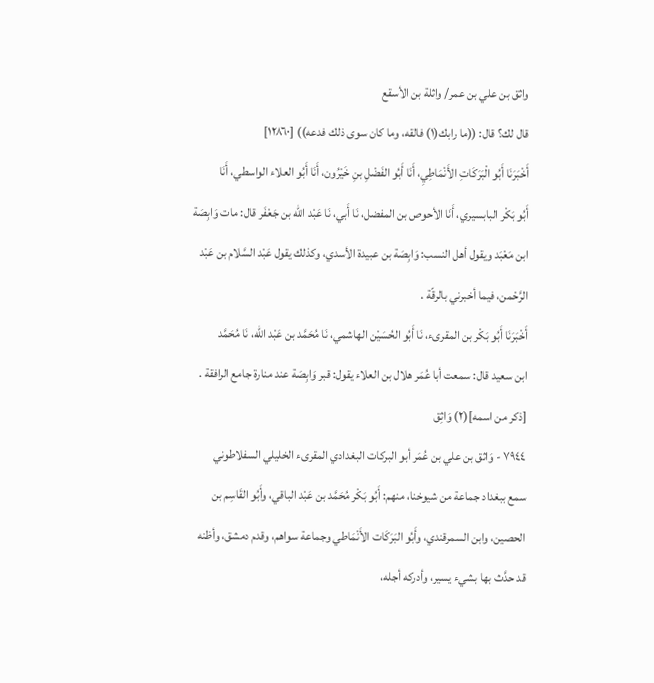واثق بن علي بن عمر/ واثلة بن الأسقع
قال لك؟ قال: ((ما رابك(١) فالقه، وما كان سوى ذلك فدعه)) [١٢٨٦٠]
أَخْبَرَنَا أَبُو الْبَرَكَاتِ الأَنْمَاطِيِ، أَنَا أَبُو الفَضْلِ بنِ خَيْرُون، أَنَا أَبُو العلاء الواسطي، أَنَا
أَبُو بَكْر البابسيري، أَنَا الأحوص بن المفضل، نَا أَبي، نَا عَبْد اللّه بن جَعْفَر قال: مات وَابِصَة
ابن مَعْبَد ويقول أهل النسب: وَابِصَة بن عبيدة الأسدي، وكذلك يقول عَبْد السَّلام بن عَبْد
الرَّحْمن، فيما أخبرني بالرقّة .
أَخْبَرَنَا أَبُو بَكْر بن المقرىء، نَا أَبُو الحُسَيْن الهاشمي، نَا مُحَمَّد بن عَبْد اللّه، نَا مُحَمَّد
ابن سعيد قال: سمعت أبا عُمَر هلال بن العلاء يقول: قبر وَابِصَة عند منارة جامع الرافقة .
[ذکر من اسمه](٢) وَاثِق
٧٩٤٤ - وَاثق بن علي بن عُمَر أبو البركات البغدادي المقرىء الخليلي السفلاطوني
سمع ببغداد جماعة من شيوخنا، منهم: أَبُو بَكْر مُحَمَّد بن عَبْد الباقي، وأَبُو القَاسِم بن
الحصين، وابن السمرقندي، وأَبُو البَرَكَات الأَنْمَاطي وجماعة سواهم، وقدم دمشق، وأظنه
قد حدَّث بها بشيء يسير، وأدركه أجله،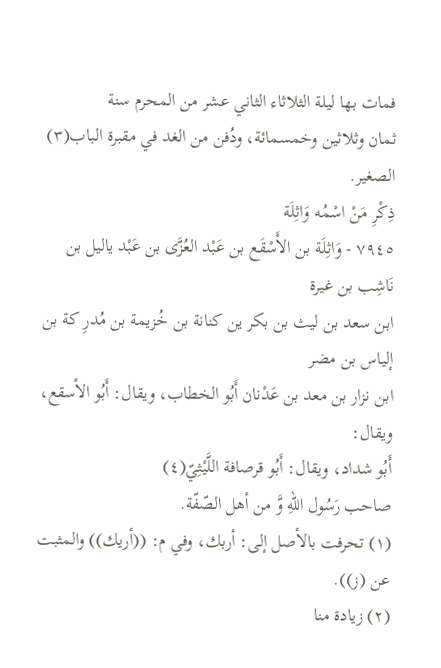فمات بها ليلة الثلاثاء الثاني عشر من المحرم سنة
ثمان وثلاثين وخمسمائة، ودُفن من الغد في مقبرة الباب(٣) الصغير.
ذِكْرِ مَنْ اسْمُه وَاثِلَة
٧٩٤٥ - وَاثِلَة بن الأَسْقَع بن عَبْد العُزَّى بن عَبْد ياليل بن نَاشِب بن غيرة
ابن سعد بن لیث بن بکر ین کنانة بن خُزیمة بن مُدرِ کة بن إلیاس بن مضر
ابن نزار بن معد بن عَدْنان أَبُو الخطاب، ويقال: أَبُو الأسقع، ويقال:
أَبُو شداد، ويقال: أَبُو قرصافة اللَّيْثِيّ(٤)
صاحب رَسُول اللهِ وَّ من أهل الصّفّة.
(١) تحرفت بالأصل إلى: أربك، وفي م: ((أريك)) والمثبت عن (ز)).
(٢) زيادة منا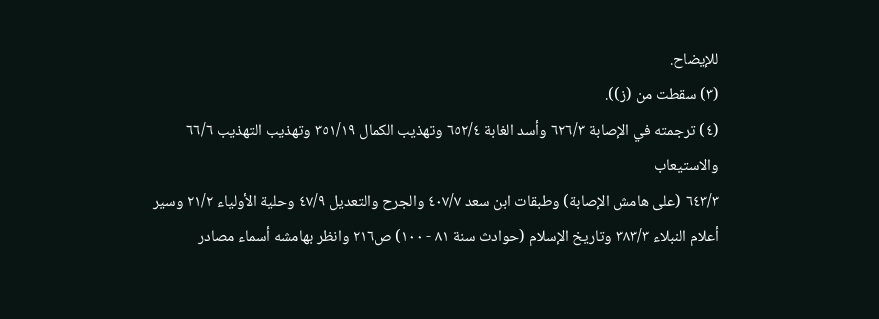للإيضاح.
(٣) سقطت من (ز)).
(٤) ترجمته في الإصابة ٦٢٦/٣ وأسد الغابة ٦٥٢/٤ وتهذيب الكمال ٣٥١/١٩ وتهذيب التهذيب ٦٦/٦ والاستيعاب
٦٤٣/٣ (على هامش الإصابة) وطبقات ابن سعد ٤٠٧/٧ والجرح والتعديل ٤٧/٩ وحلية الأولياء ٢١/٢ وسير
أعلام النبلاء ٣٨٣/٣ وتاريخ الإسلام (حوادث سنة ٨١ - ١٠٠) ص٢١٦ وانظر بهامشه أسماء مصادر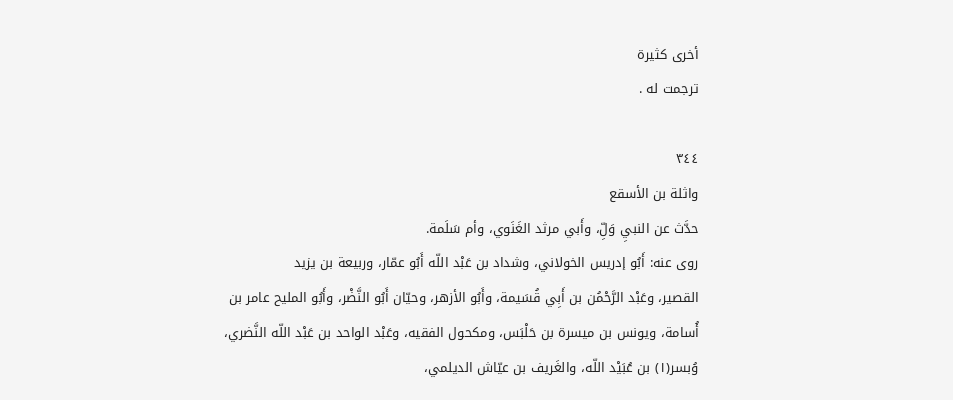أخرى كثيرة
ترجمت له .

٣٤٤
واثلة بن الأسقع
حدَّث عن النبيِ وَلِّ، وأَبي مرثد الغَنَوي، وأم سَلَمة.
روى عنه: أَبُو إدريس الخولاني، وشداد بن عَبْد اللّه أَبُو عمّار، وربيعة بن يزيد
القصير، وعَبْد الرَّحْمُن بن أَبِي قُسَيمة، وأَبُو الأزهر، وحيّان أَبُو النَّضْر، وأَبُو المليح عامر بن
أُسامة، ويونس بن ميسرة بن حَلْبَس، ومكحول الفقيه، وعَبْد الواحد بن عَبْد اللّه النَّضري،
وُبسر(١) بن عُبَيْد اللّه، والغَريف بن عيّاش الديلمي،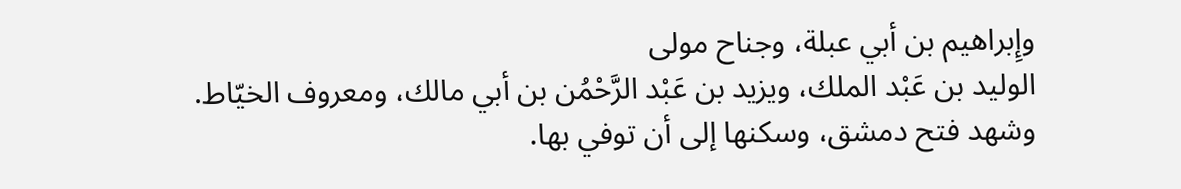وإِبراهيم بن أبي عبلة، وجناح مولى
الوليد بن عَبْد الملك، ويزيد بن عَبْد الرَّحْمُن بن أبي مالك، ومعروف الخيّاط.
وشهد فتح دمشق، وسکنها إلى أن توفي بها.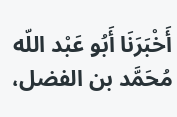أَخْبَرَنَا أَبُو عَبْد اللّه مُحَمَّد بن الفضل،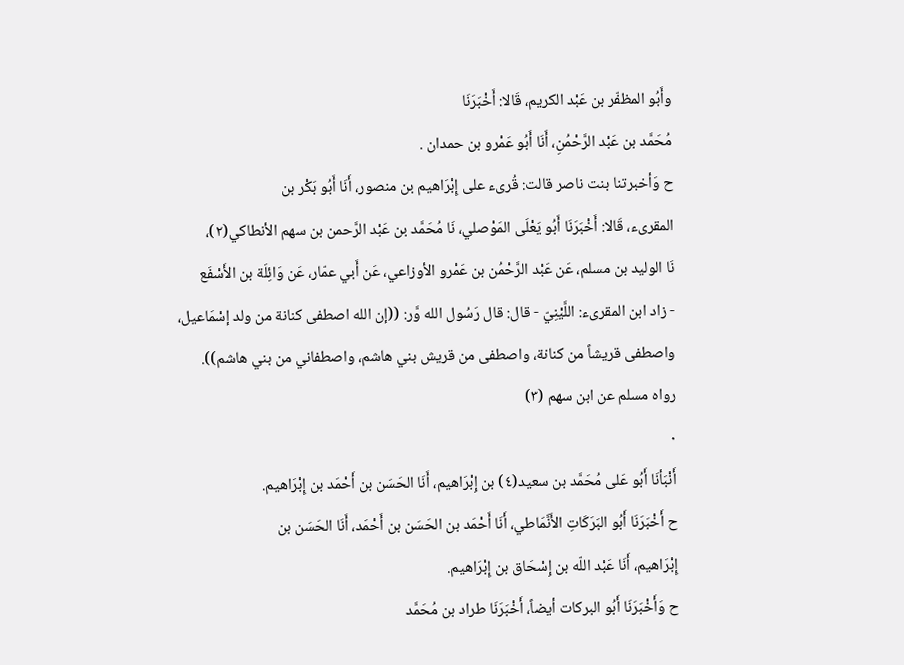وأَبُو المظفّر بن عَبْد الكريم، قَالا: أَخْبَرَنَا
مُحَمَّد بن عَبْد الرَّحْمُنِ، أَنَا أَبُو عَمْرو بن حمدان .
ح وَأخبرتنا بنت ناصر قالت: قُرىء على إِبْرَاهيم بن منصور، أَنَا أَبُو بَكْر بن
المقرىء، قَالا: أَخْبَرَنَا أَبُو يَعْلَى المَوْصلي، نَا مُحَمَّد بن عَبْد الرَّحمن بن سهم الأنطاكي(٢)،
نَا الوليد بن مسلم، عَن عَبْد الرَّحْمُن بن عَمْرو الأوزاعي، عَن أَبي عمّار، عَن وَائِلَة بن الأَسْفَع
- زاد ابن المقرىء: اللَّيْنِيّ - قال: قال رَسُول الله وَّر: ((إن الله اصطفى كنانة من ولد إسْمَاعيل،
واصطفى قريشاً من كنانة، واصطفى من قريش بني هاشم، واصطفاني من بني هاشم)).
رواه مسلم عن ابن سهم (٣)
٠
أَنْبَأنَا أَبُو عَلى مُحَمَّد بن سعيد(٤) بن إِبْرَاهيم، أَنَا الحَسَن بن أَحْمَد بن إِبْرَاهيم.
ح أَخْبَرَنَا أَبُو البَرَكَاتِ الأَنَّمَاطي، أَنَا أَحْمَد بن الحَسَن بن أَحْمَد، أَنَا الحَسَن بن
إِبْرَاهيم، أَنَا عَبْد اللّه بن إِسْحَاق بن إِبْرَاهيم.
ح وَأَخْبَرَنَا أَبُو البركات أيضاً، أَخْبَرَنَا طراد بن مُحَمَّد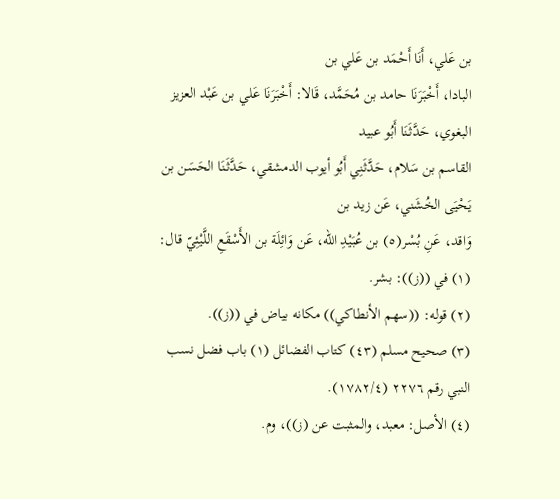بن عَلي، أَنَا أَحْمَد بن عَلي بن
البادا، أَخْبَرَنَا حامد بن مُحَمَّد، قَالا: أَخْبَرَنَا عَلي بن عَبْد العزيز البغوي، حَدَّثَنَا أَبُو عبيد
القاسم بن سَلام، حَدَّثَنِي أَبُو أيوب الدمشقي، حَدَّثَنَا الحَسَن بن يَحْيَى الخُشَني، عَن زيد بن
وَاقد، عَنِ بُسْر(٥) بن عُبَيْدِ اللّه، عَن وَائِلَة بن الأَسْقَعِ اللَّيْئِيّ قال:
(١) في ((ز)): بشر.
(٢) قوله: ((سهم الأنطاكي)) مكانه بياض في ((ز)).
(٣) صحيح مسلم (٤٣) كتاب الفضائل (١) باب فضل نسب النبي رقم ٢٢٧٦ (١٧٨٢/٤).
(٤) الأصل: معبد، والمثبت عن (ز))، وم.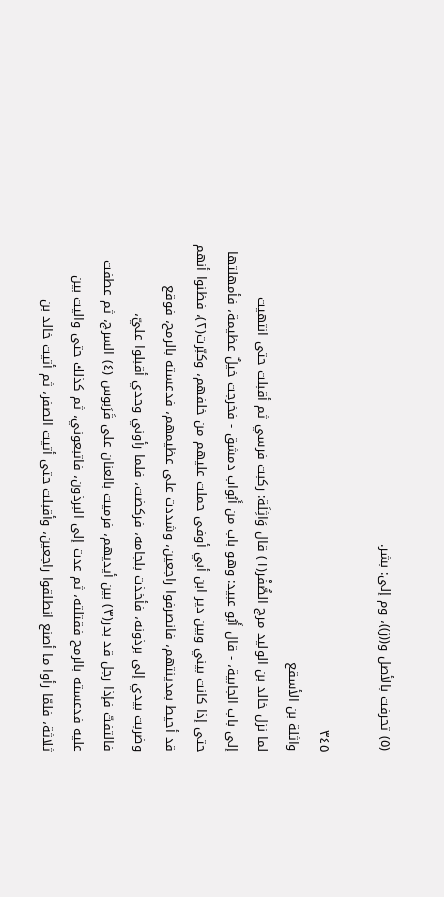(٥) تحرفت بالأصل و((ز))، وم إلى: بشر.

٣٤٥
واثلة بن الأسقع
لما نزل خالد بن الوليد مرج الصُّفْر(١) قال وَاثِلَة: ركبت فرسي ثم أقبلت حتى انتهيت
إلى باب الجابية، - قال أَبُو عبيد: وهو باب من أَبُواب دمشق - فخرجت خيلٌ عظيمة، فأمهلتها
حتى إذا كانت بيني وبين دير ابن أبي أوفى حملت عليهم من خلفهم، وكبّرت(٢)، فظنوا أنهم
قد أحيط بمدينتهم، فانصرفوا راجعين، وشددت على عظيمهم، فدعسته بالرمح، فوقع
وضربت بيدي إلى برذونه، فأخذت بلجامه، فركضت، فلما رأوني وحدي أقبلوا عليّ،
فالتفتّ فإذا رجل قد بدر(٣) بين أيديهم، فرميت بالعنان على قَرَبوس (٤) السرج، ثم عطفت
عليه فدعسته بالرمح فقتلته، ثم عدت إلى البرذون، فاتبعوني، ثم كذلك حتى واليت بين
ثلاثة، فلمّا رأوا ما أصنع انطلقوا راجعين، وأقبلت حتى أتيت الصفر، ثم أتيت خالد بن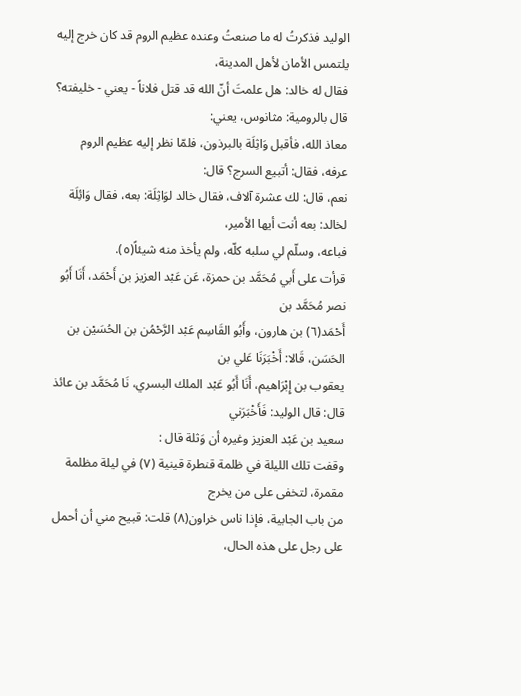الوليد فذكرتُ له ما صنعتُ وعنده عظيم الروم قد كان خرج إليه يلتمس الأمان لأهل المدينة،
فقال له خالد: هل علمتَ أنّ الله قد قتل فلاناً - يعني - خليفته؟ قال بالرومية: مثانوس، يعني:
معاذ الله، فأقبل وَاثِلَة بالبرذون، فلمّا نظر إليه عظيم الروم عرفه، فقال: أتبيع السرج؟ قال:
نعم، قال: لك عشرة آلاف، فقال خالد لوَاثِلَة: بعه، فقال وَائِلَة لخالد: بعه أنت أيها الأمير،
فباعه، وسلّم لي سلبه كلّه، ولم يأخذ منه شيئاً(٥).
قرأت على أَبي مُحَمَّد بن حمزة، عَن عَبْد العزيز بن أَحْمَد، أَنَا أَبُو نصر مُحَمَّد بن
أَحْمَد(٦) بن هارون، وأَبُو القَاسِم عَبْد الرَّحْمُن بن الحُسَيْن بن الحَسَن، قَالا: أَخْبَرَنَا عَلي بن
يعقوب بن إِبْرَاهيم، أَنَا أَبُو عَبْد الملك البسري، نَا مُحَمَّد بن عائذ قال: قال الوليد: فَأَخْبَرَني
سعيد بن عَبْد العزيز وغيره أن وَثلة قال :
وقفت تلك الليلة في ظلمة قنطرة قينية (٧) في ليلة مظلمة مقمرة، لتخفى على من يخرج
من باب الجابية، فإذا ناس خراون(٨) قلت: قبيح مني أن أحمل على رجل على هذه الحال،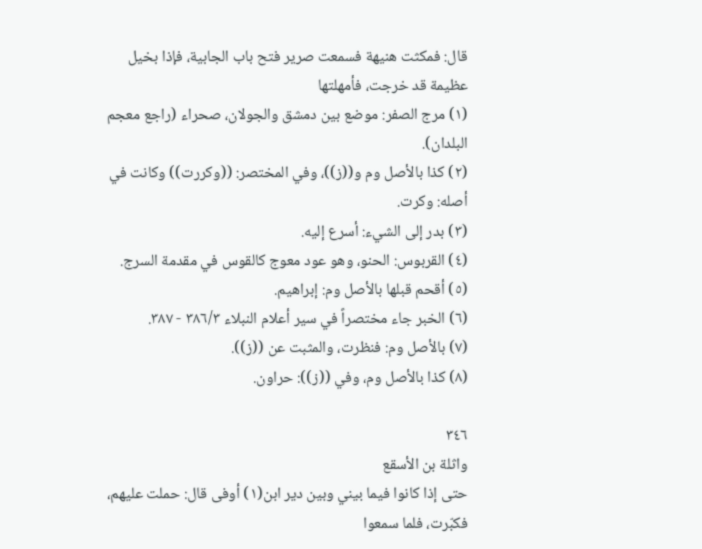قال: فمكثت هنيهة فسمعت صرير فتح باب الجابية، فإذا بخيل عظيمة قد خرجت، فأمهلتها
(١) مرج الصفر: موضع بين دمشق والجولان، صحراء (راجع معجم البلدان).
(٢) كذا بالأصل وم و((ز))، وفي المختصر: ((وكررت)) وكانت في أصله: وکرت.
(٣) بدر إلى الشيء: أسرع إليه.
(٤) القربوس: الحنو، وهو عود معوج كالقوس في مقدمة السرج.
(٥) أقحم قبلها بالأصل وم: إبراهيم.
(٦) الخبر جاء مختصراً في سير أعلام النبلاء ٣٨٦/٣ - ٣٨٧.
(٧) بالأصل وم: فنظرت، والمثبت عن ((ز)).
(٨) كذا بالأصل وم، وفي ((ز)): حراون.

٣٤٦
واثلة بن الأسقع
حتى إذا كانوا فيما بيني وبين دير ابن(١) أوفى قال: حملت عليهم، فكبّرت، فلما سمعوا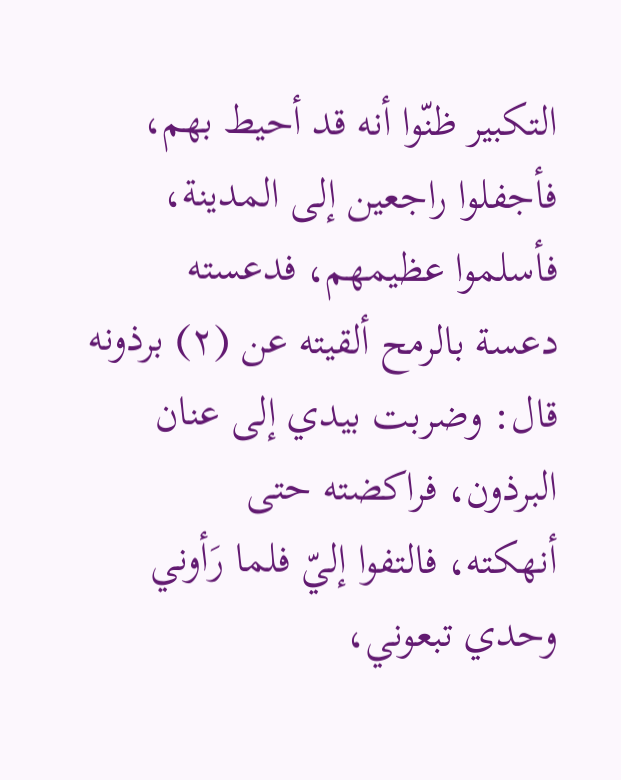التكبير ظنّوا أنه قد أحيط بهم، فأجفلوا راجعين إلى المدينة، فأسلموا عظيمهم، فدعسته
دعسة بالرمح ألقيته عن (٢) برذونه قال: وضربت بيدي إلى عنان البرذون، فراكضته حتى
أنهكته، فالتفوا إليّ فلما رَأوني وحدي تبعوني،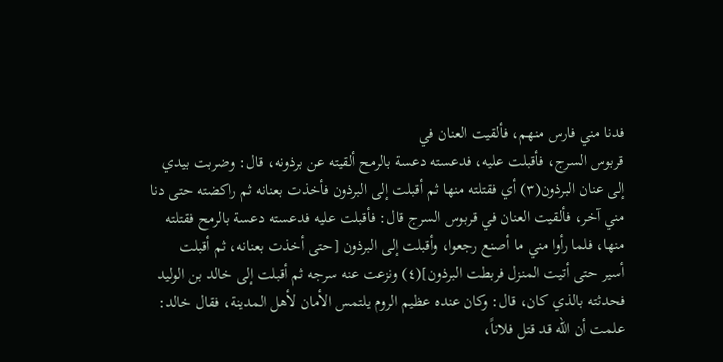فدنا مني فارس منهم، فألقيت العنان في
قربوس السرج، فأقبلت عليه، فدعسته دعسة بالرمح ألقيته عن برذونه، قال: وضربت بيدي
إلى عنان البرذون(٣) أي فقتلته منها ثم أقبلت إلى البرذون فأخذت بعنانه ثم راکضته حتی دنا
مني آخر، فألقيت العنان في قربوس السرج قال: فأقبلت عليه فدعسته دعسة بالرمح فقتلته
منها، فلما رأوا مني ما أصنع رجعوا، وأقبلت إلى البرذون [حتى أخذت بعنانه، ثم أقبلت
أسير حتى أتيت المنزل فربطت البرذون](٤) ونزعت عنه سرجه ثم أقبلت إلى خالد بن الوليد
فحدثته بالذي كان، قال: وكان عنده عظيم الروم يلتمس الأمان لأهل المدينة، فقال خالد:
علمت أن الله قد قتل فلاناً،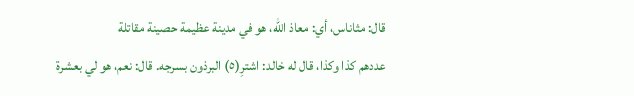قال: مثاناس، أي: معاذ الله، هو في مدينة عظيمة حصينة مقاتلة
عددهم كذا وكذا، قال له خالد: اشترِ(٥) البرذون بسرجه. قال: نعم، هو لي بعشرة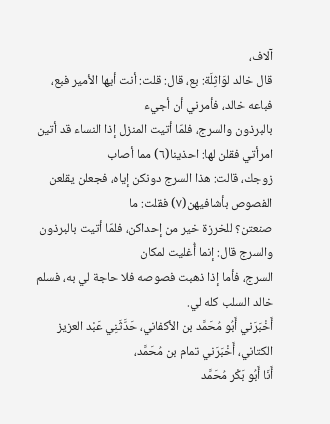آلاف،
قال خالد لوَاثِلَة: بع، قال: قلت: أنت أيها الأمير فبع، فباعه خالد، فأمرني أن أجيء
بالبرذون والسرج، فلمّا أتيت المنزل إذا النساء قد أتين امرأتي فقلن لها: احذينا(٦) مما أصاب
زوجك، قالت: هذا السرج دونكن إياه، فجعلن يقلعن الفصوص بأشافيهن(٧) فقلت: ما
صنعتن؟ للخرزة خير من إحداكن، فلمّا أتيت بالبرذون والسرج قال: إنما أُغليت لمكان
السرج، فأما إذا ذهبت فصوصه فلا حاجة لي به، فسلم خالد السلب كله لي.
أَخْبَرَني أَبُو مُحَمَّد بن الأكفاني، حَدَّثَنِي عَبْد العزيز الكتاني، أَخْبَرَني تمام بن مُحَمَّد،
أَنَا أَبُو بَكْر مُحَمَّد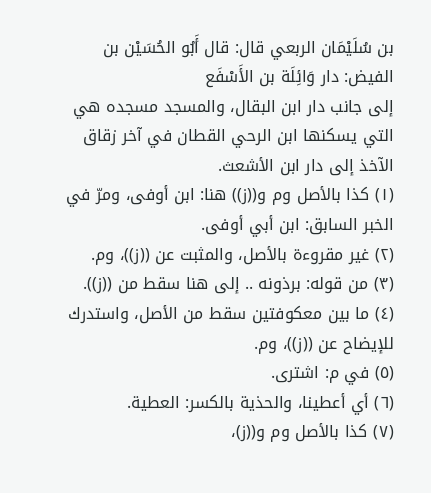بن سُلَيْمَان الربعي قال: قال أَبُو الحُسَيْن بن الفيض: دار وَائِلَة بن الأَسْفَع
إلى جانب دار ابن البقال، والمسجد مسجده هي التي يسكنها ابن الرحي القطان في آخر زقاق
الآخذ إلى دار ابن الأشعث.
(١) كذا بالأصل وم و((ز)) هنا: ابن أوفى، ومرّ في الخبر السابق: ابن أبي أوفى.
(٢) غير مقروءة بالأصل، والمثبت عن ((ز))، وم.
(٣) من قوله: برذونه .. إلى هنا سقط من ((ز)).
(٤) ما بين معكوفتين سقط من الأصل، واستدرك للإيضاح عن ((ز))، وم.
(٥) في م: اشترى.
(٦) أي أعطينا، والحذية بالكسر: العطية.
(٧) كذا بالأصل وم و((ز)،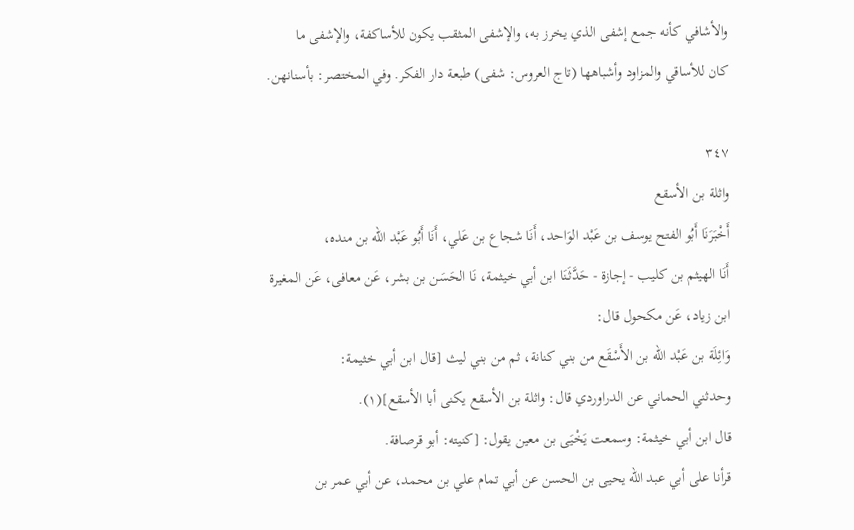والأشافي كأنه جمع إشفى الذي يخرز به، والإشفى المثقب يكون للأساكفة، والإشفى ما
كان للأساقي والمزاود وأشباهها (تاج العروس: شفى) طبعة دار الفكر. وفي المختصر: بأسنانهن.

٣٤٧
واثلة بن الأسقع
أَخْبَرَنَا أَبُو الفتح يوسف بن عَبْد الوَاحد، أَنَا شجاع بن عَلي، أَنَا أَبُو عَبْد اللّه بن منده،
أَنَا الهيثم بن كليب - إجازة - حَدَّثَنَا ابن أبي خيثمة، نَا الحَسَن بن بشر، عَن معافى، عَن المغيرة
ابن زياد، عَن مکحول قال:
وَائِلَة بن عَبْد اللّه بن الأَسْقَع من بني كنانة، ثم من بني ليث [قال ابن أبي خثيمة:
وحدثني الحماني عن الدراوردي قال: واثلة بن الأسقع يكنى أبا الأسقع](١).
قال ابن أبي خيثمة: وسمعت يَخْيَى بن معين يقول: [كنيته: أبو قرصافة.
قرأنا على أبي عبد الله يحيى بن الحسن عن أبي تمام علي بن محمد، عن أبي عمر بن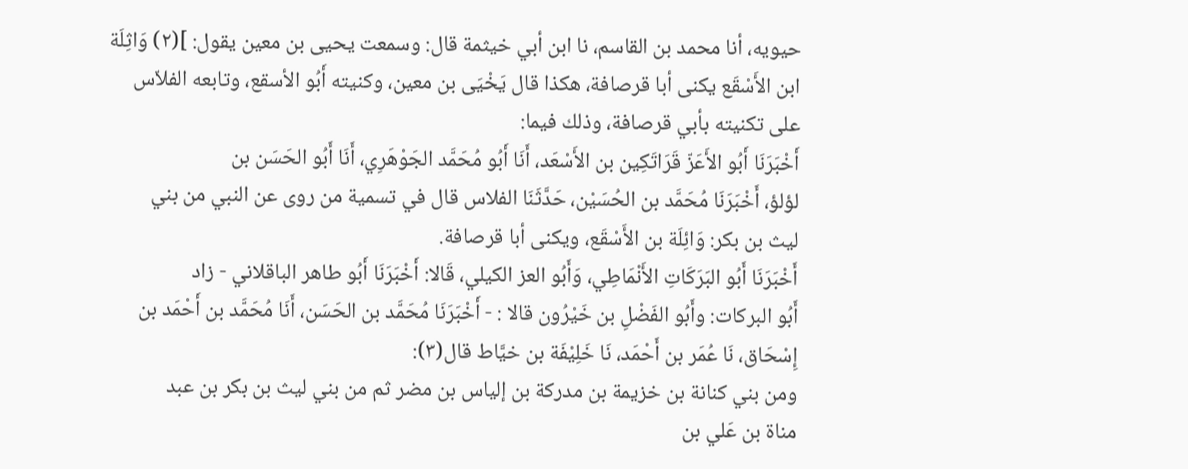حيويه، أنا محمد بن القاسم، نا ابن أبي خيثمة قال: وسمعت يحيى بن معين يقول: ](٢) وَاثِلَة
ابن الأَسْقَع يكنى أبا قرصافة، هكذا قال يَخْيَى بن معين، وكنيته أَبُو الأسقع، وتابعه الفلاّس
علی تکنیته بأبي قرصافة، وذلك فيما:
أَخْبَرَنَا أَبُو الأَعَزّ قَرَاتَكِين بن الأَسْعَد، أَنَا أَبُو مُحَمَّد الجَوْهَرِي، أَنَا أَبُو الحَسَن بن
لؤلؤ، أَخْبَرَنَا مُحَمَّد بن الحُسَيْن، حَدَّثَنَا الفلاس قال في تسمية من روى عن النبي من بني
ليث بن بكر: وَائِلَة بن الأَسْقَع، ويكنى أبا قرصافة.
أَخْبَرَنَا أَبُو البَرَكَاتِ الأَنْمَاطِي، وَأَبُو العز الكيلي، قَالا: أَخْبَرَنَا أَبُو طاهر الباقلاني - زاد
أَبُو البركات: وأَبُو الفَضْلِ بن خَيْرُون قالا : - أَخْبَرَنَا مُحَمَّد بن الحَسَن، أَنَا مُحَمَّد بن أَحْمَد بن
إِسْحَاق، نَا عُمَر بن أَحْمَد، نَا خَلِيْفَة بن خيَّاط قال(٣):
ومن بني كنانة بن خزيمة بن مدركة بن إلياس بن مضر ثم من بني ليث بن بكر بن عبد
مناة بن عَلي بن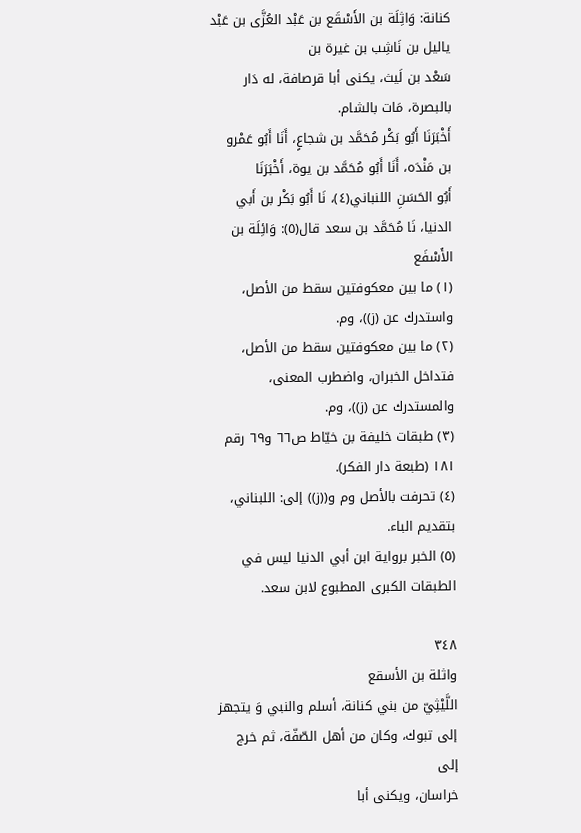كنانة: وَاثِلَة بن الأَسْقَع بن عَبْد العُزَّى بن عَبْد ياليل بن نَاشِب بن غيرة بن
سَعْد بن لَيث، يكنى أبا قرصافة، له دَار بالبصرة، مَات بالشام.
أَخْبَرَنَا أَبُو بَكْر مُحَمَّد بن شجاعٍ، أَنَا أَبُو عَمْرو بن مَنْدَه، أَنَا أَبُو مُحَمَّد بن يوة، أَخْبَرَنَا
أَبُو الحَسَنِ اللنباني(٤)، نَا أَبُو بَكْر بن أَبي الدنيا، نَا مُحَمَّد بن سعد قال(٥): وَائِلَة بن الأَسْفَع
(١) ما بين معكوفتين سقط من الأصل، واستدرك عن (ز))، وم.
(٢) ما بين معكوفتين سقط من الأصل، فتداخل الخبران، واضطرب المعنى، والمستدرك عن (ز))، وم.
(٣) طبقات خليفة بن خيّاط ص٦٦ و٦٩ رقم ١٨١ (طبعة دار الفكر).
(٤) تحرفت بالأصل وم و((ز)) إلى: اللبناني، بتقديم الباء.
(٥) الخبر برواية ابن أبي الدنيا ليس في الطبقات الكبرى المطبوع لابن سعد.

٣٤٨
واثلة بن الأسقع
اللَّيْثِيّ من بني كنانة، أسلم والنبي وَ يتجهز إلى تبوك، وكان من أهل الصّفّة، ثم خرج إلى
خراسان، ويكنى أبا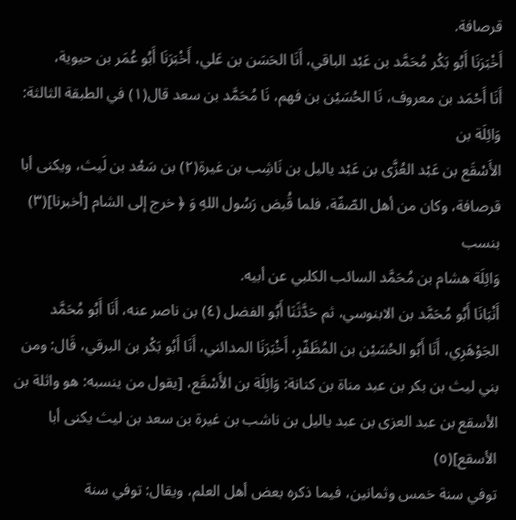قرصافة.
أَخْبَرَنَا أَبُو بَكْر مُحَمَّد بن عَبْد الباقي، أَنَا الحَسَن بن عَلي، أَخْبَرَنَا أَبُو عُمَر بن حيوية،
أَنَا أَحْمَد بن معروف، نَا الحُسَيْن بن فهم، نَا مُحَمَّد بن سعد قال(١) في الطبقة الثالثة: وَائِلَة بن
الأَسْقَع بن عَبْد العُزَّى بن عَبْد ياليل بن نَاشِب بن غيرة(٢) بن سَعْد بن لَيث، ويكنى أبا
قرصافة، وكان من أهل الصّفّة، فلما قُبض رَسُول اللهِ وَ ﴿ خرج إلى الشام [أخبرنا](٣) بنسب
وَائِلَة هشام بن مُحَمَّد السائب الكلبي عن أبيه.
أَنْبَانَا أَبُو مُحَمَّد بن الابنوسي، ثم حَدَّثَنَا أَبُو الفضل (٤) بن ناصر عنه، أَنَا أَبُو مُحَمَّد
الجَوْهَرِي، أَنَا أَبُو الحُسَيْن بن المُظَفّرِ، أَخْبَرَنَا المدائني، أَنَا أَبُو بَكْر بن البرقي، قَال: ومن
بني ليث بن بكر بن عبد مناة بن كنانة: وَائِلَة بن الأَسْقَع، [يقول من ينسبه: هو واثلة بن
الأسقع بن عبد العزى بن عبد ياليل بن ناشب بن غيرة بن سعد بن ليث يكنى أبا الأسقع](٥)
توفي سنة خمس وثمانين، فيما ذكره بعض أهل العلم، ويقال: توفي سنة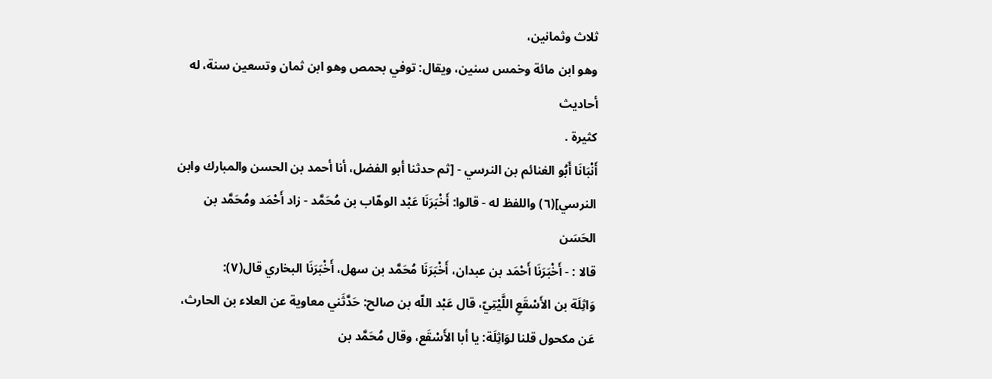ثلاث وثمانين،
وهو ابن مائة وخمس سنين، ويقال: توفي بحمص وهو ابن ثمان وتسعين سنة، له أحاديث
كثيرة .
أَنْبَانَا أَبُو الغنائم بن النرسي - [ثم حدثنا أبو الفضل، أنا أحمد بن الحسن والمبارك وابن
النرسي](٦) واللفظ له - قالوا: أَخْبَرَنَا عَبْد الوهّاب بن مُحَمَّد - زاد أَحْمَد ومُحَمَّد بن الحَسَن
قالا : - أَخْبَرَنَا أَحْمَد بن عبدان، أَخْبَرَنَا مُحَمَّد بن سهل، أَخْبَرَنَا البخاري قال(٧):
وَاثِلَة بن الأَسْقَعِ اللَّيْتِيّ، قال عَبْد اللّه بن صالح: حَدَّثَني معاوية عن العلاء بن الحارث،
عَن مكحول قلنا لوَاثِلَة: يا أبا الأَسْقَع، وقال مُحَمَّد بن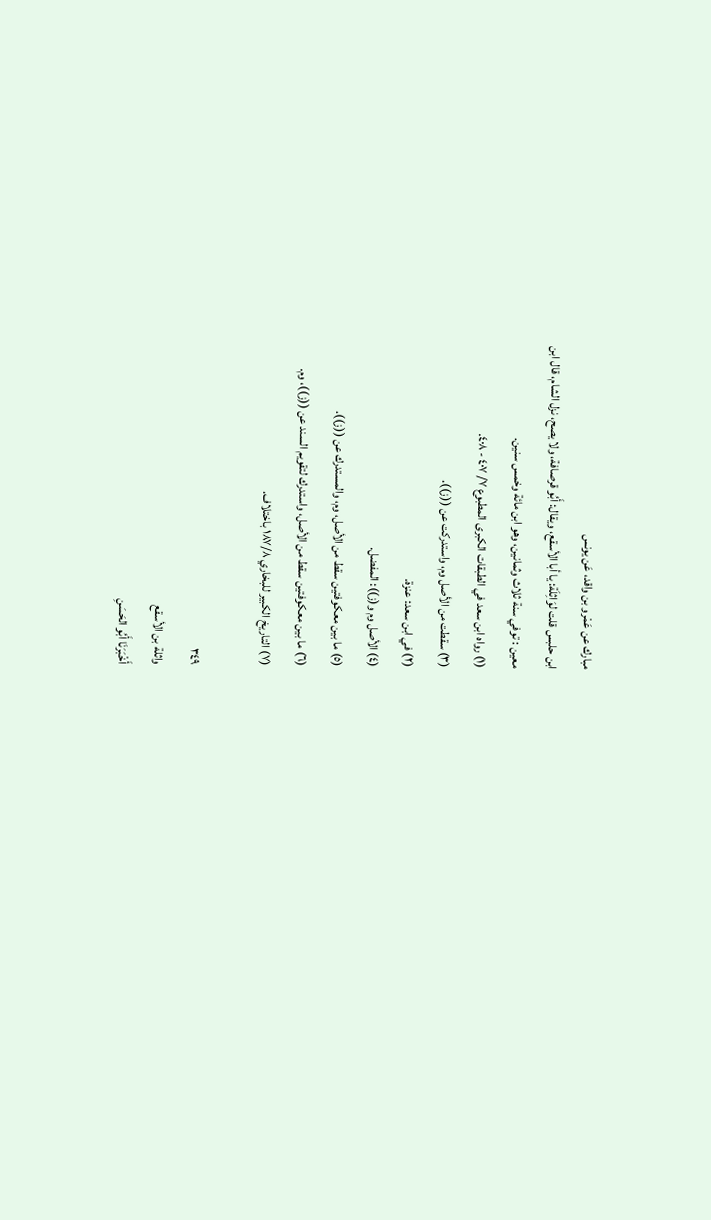مبارك عن عَمْرو بن واقد، عَن يونس
ابن حلبس قلت لوَاثِلَة: يا أبا الأسقع، ويقال: أَبُو قرصافة، ولا يصح، نزل الشام، قال ابن
معين : توفي سنة ثلاث وثمانين، وهو ابن مائة وخمس سنين.
(١) رواه ابن سعد في الطبقات الكبرى المطبوع ٧/ ٤٠٧ - ٤٠٨.
(٣) سقطت من الأصل وم، واستدركت عن ((ز)).
(٢) في ابن سعد: عنزة.
(٤) الأصل وم و(ز)): المفضل.
(٥) ما بين معكوفتين سقط من الأصل، وم، والمستدرك عن ((ز)).
(٦) ما بين معكوفتين سقط من الأصل، واستدرك لتقويم السند عن ((ز))، وم.
(٧) التاريخ الكبير للبخاري ١٨٧/٨ باختلاف.

٣٤٩
واثلة بن الأسقع
أَخْبَرَنَا أَبُو الحَسَنِ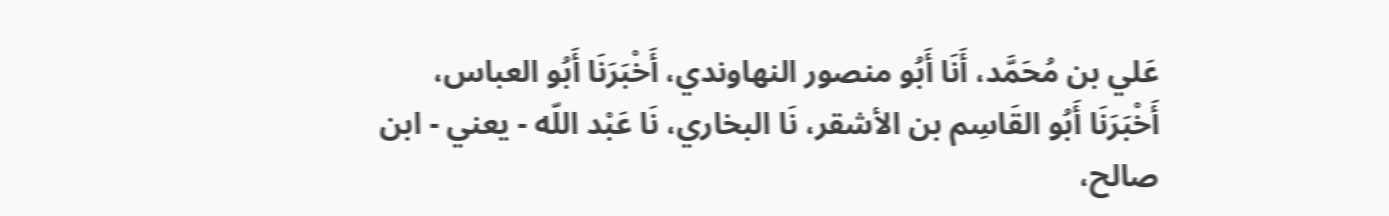عَلي بن مُحَمَّد، أَنَا أَبُو منصور النهاوندي، أَخْبَرَنَا أَبُو العباس،
أَخْبَرَنَا أَبُو القَاسِم بن الأشقر، نَا البخاري، نَا عَبْد اللّه - يعني - ابن صالح،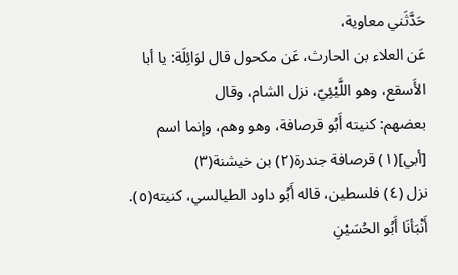حَدَّثَني معاوية،
عَن العلاء بن الحارث، عَن مكحول قال لوَائِلَة: يا أبا الأَسقع، وهو اللَّيْئِيّ، نزل الشام، وقال
بعضهم: كنيته أَبُو قرصافة، وهو وهم، وإنما اسم [أبي](١) قرصافة جندرة(٢) بن خيشنة(٣)
نزل (٤) فلسطين، قاله أَبُو داود الطيالسي، كنيته(٥).
أَنْبَأنَا أَبُو الحُسَيْنِ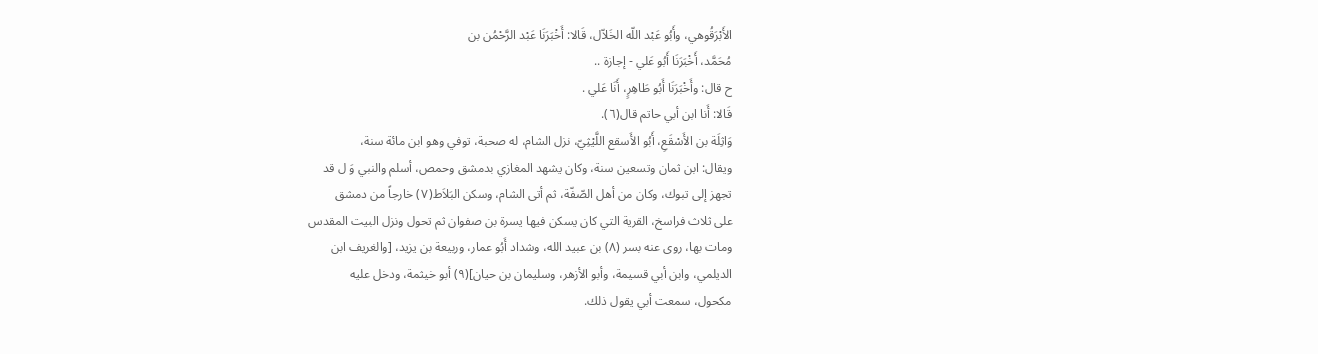الأَبْرَقُوهي، وأَبُو عَبْد اللّه الخَلاّل، قَالا: أَخْبَرَنَا عَبْد الرَّحْمُن بن
مُحَمَّد، أَخْبَرَنَا أَبُو عَلي - إجازة ..
ح قال: وأَخْبَرَنَا أَبُو طَاهِرٍ، أَنَا عَلي .
قَالا: أَنا ابن أبي حاتم قال(٦).
وَاثِلَة بن الأَسْقَعِ، أَبُو الأَسقع اللَّيْثِيّ، نزل الشام، له صحبة، توفي وهو ابن مائة سنة،
ويقال: ابن ثمان وتسعين سنة، وكان يشهد المغازي بدمشق وحمص، أسلم والنبي وَ ل قد
تجهز إلى تبوك، وكان من أهل الصّفّة، ثم أتى الشام، وسكن البَلاَط(٧) خارجاً من دمشق
على ثلاث فراسخ، القرية التي كان يسكن فيها يسرة بن صفوان ثم تحول ونزل البيت المقدس
ومات بها، روى عنه بسر (٨) بن عبيد الله، وشداد أَبُو عمار، وربيعة بن يزيد، [والغريف ابن
الديلمي، وابن أبي قسيمة، وأبو الأزهر، وسليمان بن حيان](٩) أبو خيثمة، ودخل عليه
مكحول، سمعت أبي يقول ذلك.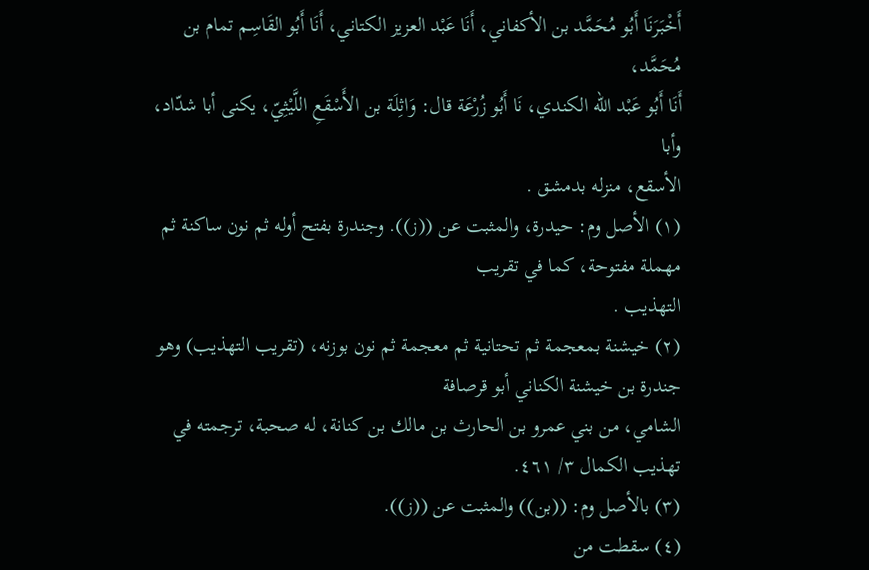أَخْبَرَنَا أَبُو مُحَمَّد بن الأكفاني، أَنَا عَبْد العزيز الكتاني، أَنَا أَبُو القَاسِم تمام بن مُحَمَّد،
أَنَا أَبُو عَبْد اللّه الكندي، نَا أَبُو زُرْعَة قال: وَاثِلَة بن الأَسْقَعِ اللَّيْثِيّ، يكنى أبا شدّاد، وأبا
الأسقع، منزله بدمشق .
(١) الأصل وم: حيدرة، والمثبت عن ((ز)). وجندرة بفتح أوله ثم نون ساكنة ثم مهملة مفتوحة، كما في تقريب
التهذيب .
(٢) خيشنة بمعجمة ثم تحتانية ثم معجمة ثم نون بوزنه، (تقريب التهذيب) وهو جندرة بن خيشنة الكناني أبو قرصافة
الشامي، من بني عمرو بن الحارث بن مالك بن كنانة، له صحبة، ترجمته في تهذيب الكمال ٣/ ٤٦١.
(٣) بالأصل وم: ((بن)) والمثبت عن ((ز)).
(٤) سقطت من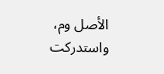الأصل وم، واستدركت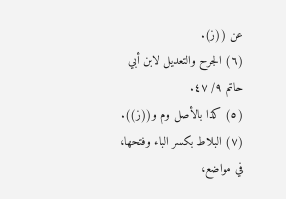عن ((ز).
(٦) الجرح والتعديل لابن أبي حاتم ٩/ ٤٧.
(٥) كذا بالأصل وم و((ز)).
(٧) البلاط بكسر الباء وفتحها، في مواضع،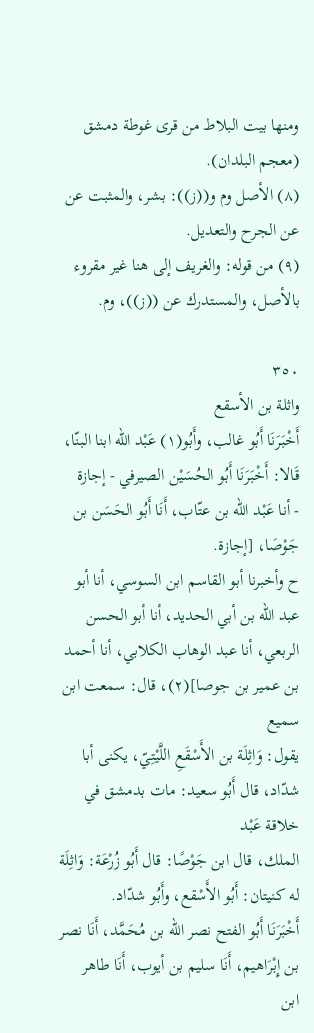ومنها بيت البلاط من قرى غوطة دمشق (معجم البلدان).
(٨) الأصل وم و((ز)): بشر، والمثبت عن عن الجرح والتعديل.
(٩) من قوله: والغريف إلى هنا غير مقروء بالأصل، والمستدرك عن ((ز))، وم.

٣٥٠
واثلة بن الأسقع
أَخْبَرَنَا أَبُو غالب، وأَبُو(١) عَبْد اللّه ابنا البنّا، قَالا: أَخْبَرَنَا أَبُو الحُسَيْن الصيرفي - إجازة
- أنا عَبْد اللّه بن عتّاب، أَنَا أَبُو الحَسَن بن جَوْصَا، [إجازة.
ح وأخبرنا أبو القاسم ابن السوسي، أنا أبو عبد الله بن أبي الحديد، أنا أبو الحسن
الربعي، أنا عبد الوهاب الكلابي، أنا أحمد بن عمير بن جوصا](٢)، قال: سمعت ابن سميع
يقول: وَاثِلَة بن الأَسْقَعِ اللَّيْتِيّ، يكنى أبا شدّاد، قال أَبُو سعيد: مات بدمشق في خلاقة عَبْد
الملك، قال ابن جَوْصًا: قال أَبُو زُرْعَة: وَاثِلَة له كنيتان: أَبُو الأَسْقع، وأَبُو شدّاد.
أَخْبَرَنَا أَبُو الفتح نصر اللّه بن مُحَمَّد، أَنَا نصر بن إِبْرَاهيم، أَنَا سليم بن أيوب، أَنَا طاهر
ابن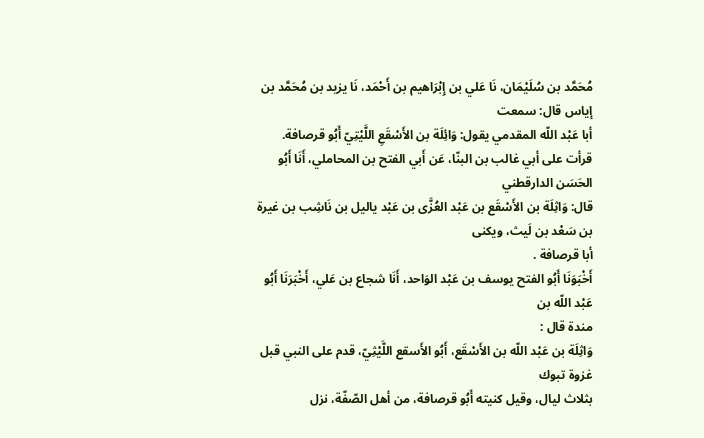مُحَمَّد بن سُلَيْمَان، نَا عَلي بن إِبْرَاهيم بن أَحْمَد، نَا يزيد بن مُحَمَّد بن إياس قال: سمعت
أبا عَبْد اللّه المقدمي يقول: وَائِلَة بن الأَسْقَعِ اللَّيْتِيّ أَبُو قرصافة.
قرأت على أبي غالب بن البنّا، عَن أَبي الفتح بن المحاملي، أَنَا أَبُو الحَسَن الدارقطني
قال: وَاثِلَة بن الأَسْقَع بن عَبْد العُزَّى بن عَبْد ياليل بن نَاشِب بن غيرة بن سَعْد بن لَيث، ويكنى
أبا قرصافة .
أَخْبَوَنَا أَبُو الفتح يوسف بن عَبْد الوَاحد، أَنَا شجاع بن عَلي، أَخْبَرَنَا أَبُو عَبْد اللّه بن
مندة قال :
وَاثِلَة بن عَبْد اللّه بن الأَسْقَع، أَبُو الأَسقع اللَّيْثِيّ، قدم على النبي قبل غزوة تبوك
بثلاث ليال، وقيل كنيته أَبُو قرصافة، من أهل الصّفّة، نزل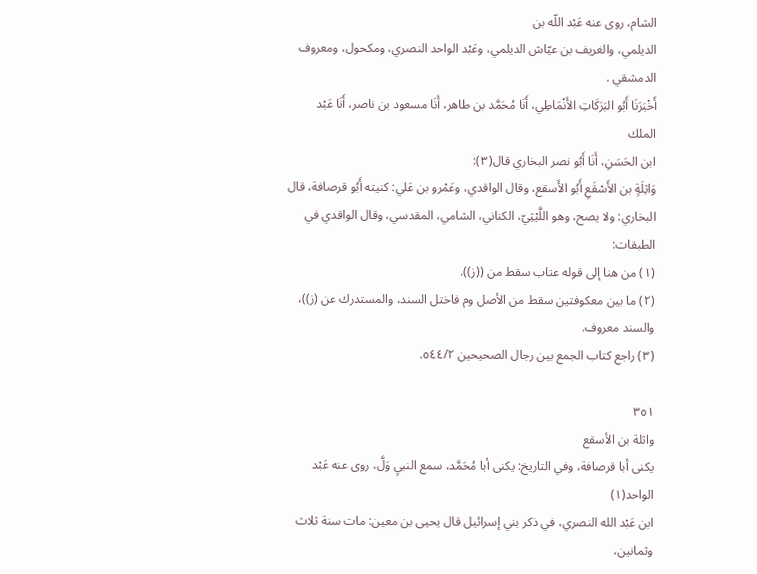الشام، روى عنه عَبْد اللّه بن
الديلمي، والغريف بن عيّاش الديلمي، وعَبْد الواحد النصري، ومكحول، ومعروف
الدمشقي .
أَخْبَرَنَا أَبُو البَرَكَاتِ الأَنْمَاطِي، أَنَا مُحَمَّد بن طاهر، أَنَا مسعود بن ناصر، أَنَا عَبْد الملك
ابن الحَسَنِ، أَنَا أَبُو نصر البخاري قال(٣):
وَاثِلَةٍ بن الأَسْقَعِ أَبُو الأَسقع، وقال الواقدي، وعَمْرو بن عَلي: كنيته أَبُو قرصافة، قال
البخاري: ولا يصح، وهو اللَّيْثِيّ، الكناني، الشامي، المقدسي، وقال الواقدي في الطبقات:
(١) من هنا إلى قوله عتاب سقط من ((ز)).
(٢) ما بين معكوفتين سقط من الأصل وم فاختل السند، والمستدرك عن (ز))، والسند معروف.
(٣) راجع كتاب الجمع بين رجال الصحيحين ٥٤٤/٢.

٣٥١
واثلة بن الأسقع
يكنى أبا قرصافة، وفي التاريخ: يكنى أبا مُحَمَّد، سمع النبيِ وَلَّ، روى عنه عَبْد الواحد(١)
ابن عَبْد الله النصري، في ذكر بني إسرائيل قال يحيى بن معين: مات سنة ثلاث وثمانين،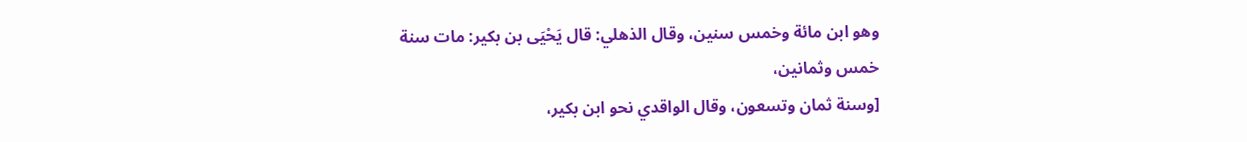وهو ابن مائة وخمس سنين، وقال الذهلي: قال يَحْيَى بن بكير: مات سنة خمس وثمانين،
[وسنة ثمان وتسعون، وقال الواقدي نحو ابن بكير،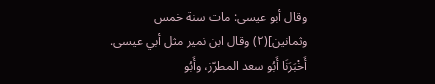وقال أبو عيسى: مات سنة خمس
وثمانين](٢) وقال ابن نمير مثل أبي عيسى.
أَخْبَرَنَا أَبُو سعد المطرّز، وأَبُو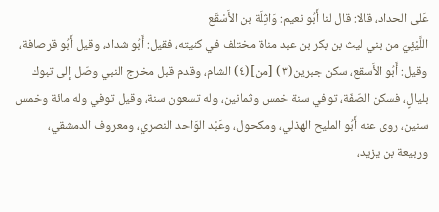عَلى الحداد، قالا: قال لنا أَبُو نعيم: وَاثِلَة بن الأَسْقَع
اللَّيْئِيّ من بني ليث بن بكر بن عبد مناة مختلف في كنيته، فقيل: أَبُو شداد، وقيل أَبُو قرصافة،
وقيل: أَبُو الأَسقع، سكن جبرين(٣) [من](٤) الشام، وقدم قبل مخرج النبي وصّل إلى تبوك
بليالٍ، فسكن الصّفّة، توفي سنة خمس وثمانين، وله تسعون سنة، وقيل توفي وله مائة وخمس
سنين، روى عنه أَبُو المليح الهذلي، ومكحول، وعَبْد الوَاحد النصري، ومعروف الدمشقي،
وربيعة بن يزيد،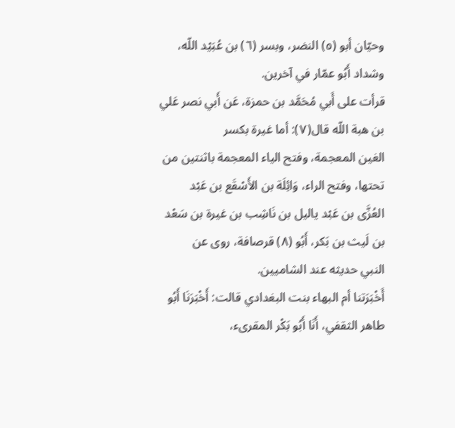وحيّان أبو (٥) النضر، وبسر (٦) بن عُبَيْد اللّه، وشداد أَبُو عمّار في آخرين.
قرأت على أَبي مُحَمَّد بن حمزة، عَن أَبي نصر عَلي بن هبة اللّه قال(٧): أما غيرة بكسر
الغين المعجمة، وفتح الياء المعجمة باثنتين من تحتها، وفتح الراء، وَائِلَة بن الأَسْقَع بن عَبْد
العُزَّى بن عَبْد ياليل بن نَاشِب بن غيرة بن سَعْد بن لَيث بن بَكر، أَبُو (٨) قرصافة، روى عن
النبي حديثه عند الشاميين.
أَخْبَرَتنا أم البهاء بنت البغدادي قالت: أَخْبَرَنَا أَبُو طاهر الثقفي، أَنَا أَبُو بَكْر المقرىء،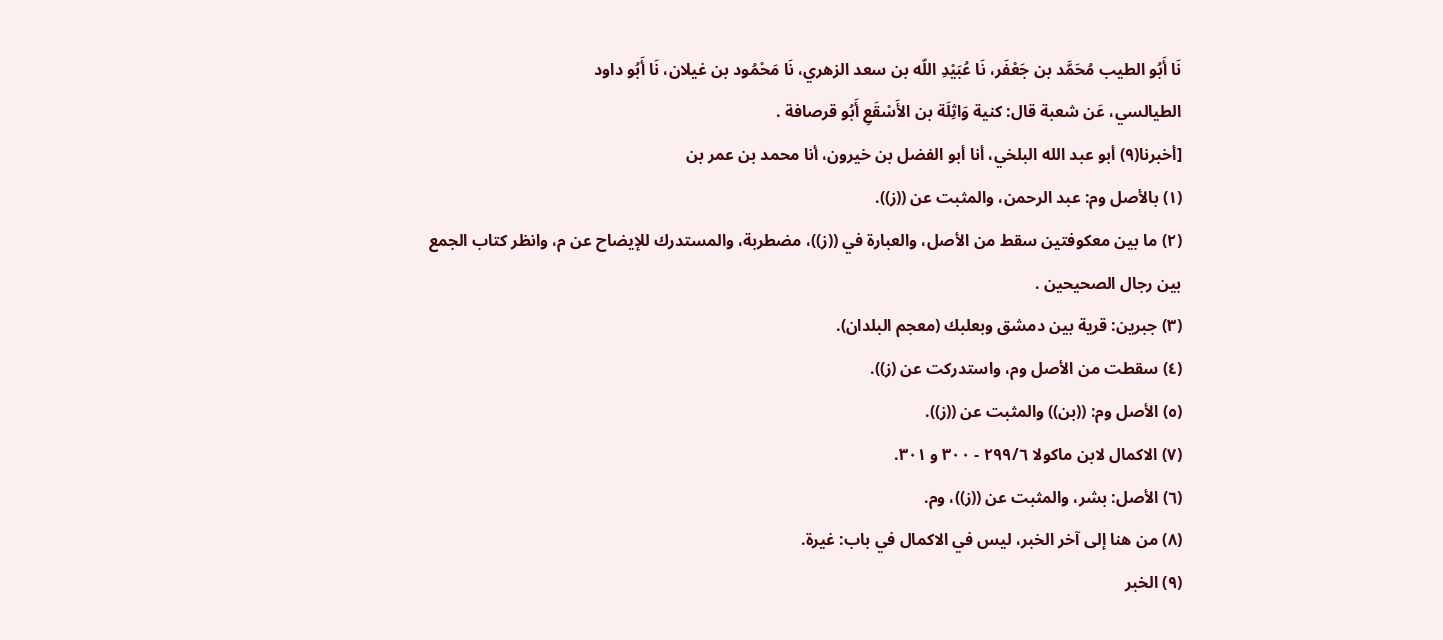نَا أَبُو الطيب مُحَمَّد بن جَعْفَر، نَا عُبَيْدِ اللّه بن سعد الزهري، نَا مَحْمُود بن غيلان، نَا أَبُو داود
الطيالسي، عَن شعبة قال: كنية وَاثِلَة بن الأَسْقَعِ أَبُو قرصافة .
[أخبرنا(٩) أبو عبد الله البلخي، أنا أبو الفضل بن خيرون، أنا محمد بن عمر بن
(١) بالأصل وم: عبد الرحمن، والمثبت عن ((ز)).
(٢) ما بين معكوفتين سقط من الأصل، والعبارة في ((ز))، مضطربة، والمستدرك للإيضاح عن م، وانظر كتاب الجمع
بين رجال الصحيحين .
(٣) جبرين: قرية بين دمشق وبعلبك (معجم البلدان).
(٤) سقطت من الأصل وم، واستدركت عن (ز)).
(٥) الأصل وم: ((بن)) والمثبت عن ((ز)).
(٧) الاكمال لابن ماكولا ٢٩٩/٦ - ٣٠٠ و ٣٠١.
(٦) الأصل: بشر، والمثبت عن ((ز))، وم.
(٨) من هنا إلى آخر الخبر، ليس في الاكمال في باب: غيرة.
(٩) الخبر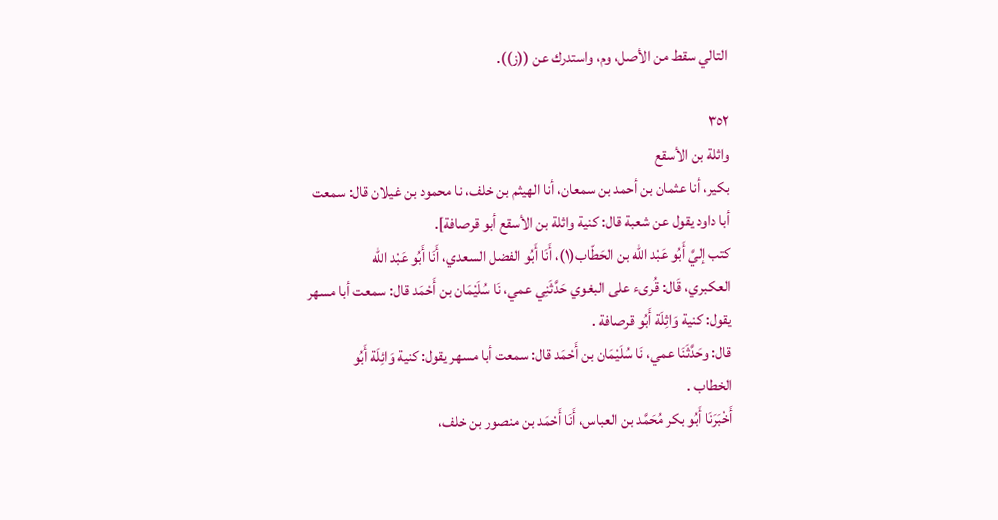التالي سقط من الأصل، وم، واستدرك عن ((ز)).

٣٥٢
واثلة بن الأسقع
بكير، أنا عثمان بن أحمد بن سمعان، أنا الهيثم بن خلف، نا محمود بن غيلان قال: سمعت
أبا داود يقول عن شعبة قال: كنية واثلة بن الأسقع أبو قرصافة].
كتب إليَّ أَبُو عَبْد اللّه بن الحَطّاب(١)، أَنَا أَبُو الفضل السعدي، أَنَا أَبُو عَبْد اللّه
العكبري، قَال: قُرىء على البغوي حَدَّثَنِي عمي، نَا سُلَيْمَان بن أَحْمَد قال: سمعت أبا مسهر
يقول: كنية وَاثِلَة أَبُو قرصافة .
قال: وحَدَّثَنَا عمي، نَا سُلَيْمَان بن أَحْمَد قال: سمعت أبا مسهر يقول: كنية وَائِلَة أَبُو
الخطاب .
أَخْبَرَنَا أَبُو بكر مُحَمَّد بن العباس، أَنَا أَحْمَد بن منصور بن خلف،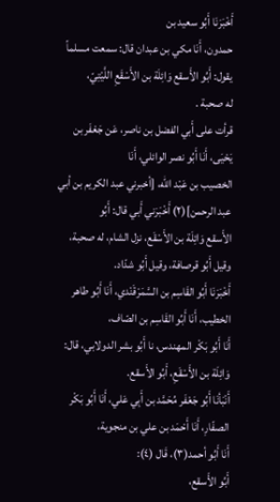أَخْبَرَنَا أَبُو سعيد بن
حمدون، أَنَا مكي بن عبدان قال: سمعت مسلماً يقول: أَبُو الأَسقع وَائِلَة بن الأَسْقَعِ اللَّيْتِيّ،
له صحبة .
قرأت على أَبي الفضل بن ناصر، عَن جَعْفَر بن يَحْيَى، أَنَا أَبُو نصر الوائلي، أَنَا
الخصيب بن عَبْد اللّه، [أخبرني عبد الكريم بن أبي عبد الرحمن](٢) أَخْبَرَني أَبي قال: أَبُو
الأَسقع وَائِلَة بن الأَسْقَع، نزل الشام، له صحبة، وقيل أَبُو قرصافة، وقيل أَبُو شدّاد.
أَخْبَرَنَا أَبُو القَاسِم بن السَّمَرْقَنْدي، أَنَا أَبُو طاهر الخطيب، أَنَا أَبُو القَاسِم بن الصّاف،
أَنَا أَبُو بَكْر المهندس، نا أَبُو بشر الدولابي، قال: وَائِلَة بن الأَسْقَعِ، أَبُو الأَسقع.
أَنْبَأنَا أَبُو جَعْفَر مُحَمَّد بن أَبِي عَلي، أَنَا أَبُو بَكْر الصفّارِ، أَنَا أَحْمَد بن علي بن منجوية،
أَنَا أَبُو أحمد(٣)، قَال (٤):
أَبُو الأَسقع،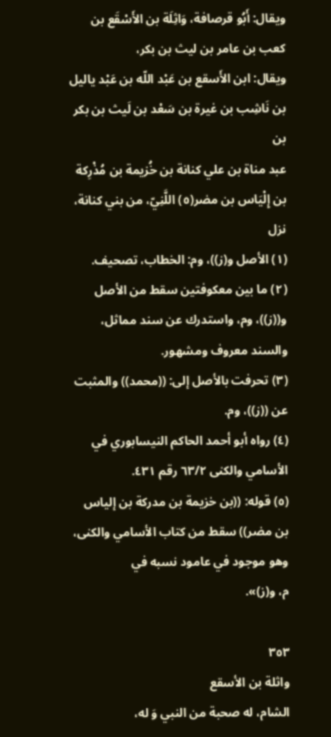ويقال: أَبُو قرصافة، وَاثِلَة بن الأَسْقَع بن كعب بن عامر بن ليث بن بكر،
ويقال: ابن الأَسقع بن عَبْد اللّه بن عَبْد ياليل بن نَاشِب بن غيرة بن سَعْد بن لَيث بن بكر بن
عبد مناة بن علي كنانة بن خُزيمة بن مُذْرِكة بن إِلْيَاس بن مضر(٥) اللَّنِيّ، من بني كنانة، نزل
(١) الأصل و(ز))، وم: الخطاب، تصحيف.
(٢) ما بين معكوفتين سقط من الأصل و((ز))، وم، واستدرك عن سند مماثل، والسند معروف ومشهور.
(٣) تحرفت بالأصل إلى: ((محمد)) والمثبت عن ((ز))، وم.
(٤) رواه أبو أحمد الحاكم النيسابوري في الأسامي والكنى ٦٣/٢ رقم ٤٣١.
(٥) قوله: ((بن خزيمة بن مدركة بن إلياس بن مضر)) سقط من كتاب الأسامي والكنى، وهو موجود في عامود نسبه في
م، و(ز)».

٣٥٣
واثلة بن الأسقع
الشام، له صحبة من النبي وَ له،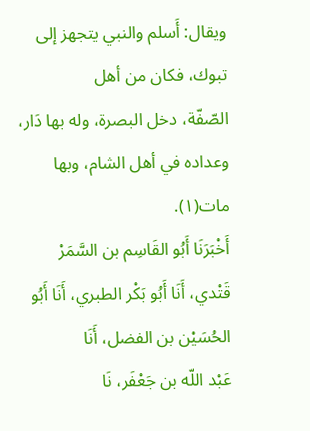ويقال: أَسلم والنبي يتجهز إلى تبوك، فكان من أهل
الصّفّة، دخل البصرة، وله بها دَار، وعداده في أهل الشام، وبها مات(١).
أَخْبَرَنَا أَبُو القَاسِم بن السَّمَرْ قَتْدي، أَنَا أَبُو بَكْر الطبري، أَنَا أَبُو الحُسَيْن بن الفضل، أَنَا
عَبْد اللّه بن جَعْفَر، نَا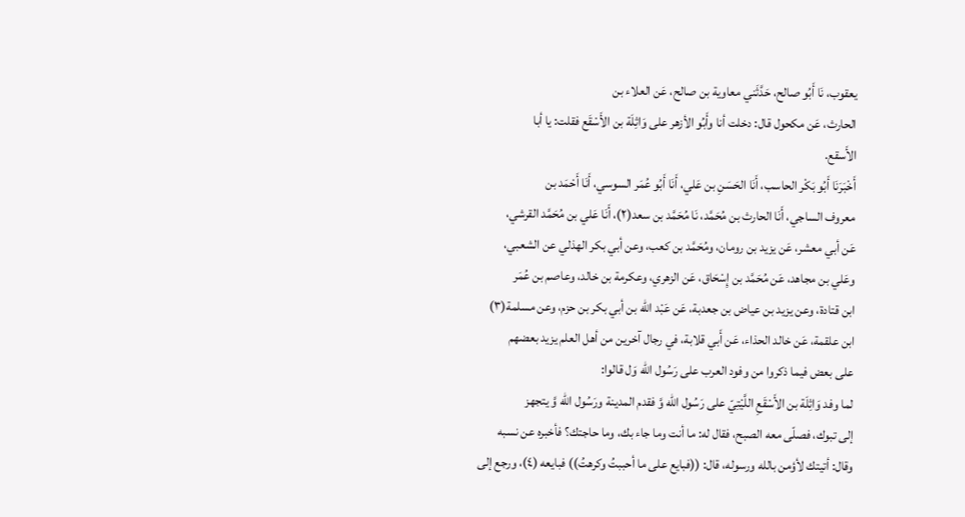يعقوب، نَا أَبُو صالح، حَدَّثَني معاوية بن صالح، عَن العلاء بن
الحارث، عَن مكحول قال: دخلت أنا وأَبُو الأزهر على وَاثِلَة بن الأَسْقَع فقلت: يا أبا
الأَسقع.
أَخْبَرَنَا أَبُو بَكْر الحاسب، أَنَا الحَسَنِ بن عَلي، أَنَا أَبُو عُمَر السوسي، أَنَا أَحْمَد بن
معروف الساجي، أَنَا الحارث بن مُحَمَّد، نَا مُحَمَّد بن سعد(٢)، أَنَا عَلي بن مُحَمَّد القرشي،
عَن أبي معشر، عَن يزيد بن رومان، ومُحَمَّد بن كعب، وعن أبي بكر الهذلي عن الشعبي،
وعَلي بن مجاهد، عَن مُحَمَّد بن إِسْحَاق، عَن الزهري، وعكرمة بن خالد، وعاصم بن عُمَر
ابن قتادة، وعن يزيد بن عياض بن جعدبة، عَن عَبْد اللّه بن أبي بكر بن حزم، وعن مسلمة(٣)
ابن علقمة، عَن خالد الحذاء، عَن أَبي قلابة، في رجال آخرين من أهل العلم يزيد بعضهم
على بعض فيما ذكروا من وفود العرب على رَسُول الله وَل قالوا:
لما وفد وَاثِلَة بن الأَسْقَعِ اللَّيْتِيّ على رَسُول الله وَّ فقدم المدينة ورَسُول الله وَّ يتجهز
إلى تبوك، فصلّى معه الصبح، فقال له: ما أنت وما جاء بك، وما حاجتك؟ فأخبره عن نسبه
وقال: أتيتك لأؤمن بالله ورسوله، قال: ((فبايع على ما أحببتُ وكرهتُ)) فبايعه (٤)، ورجع إلى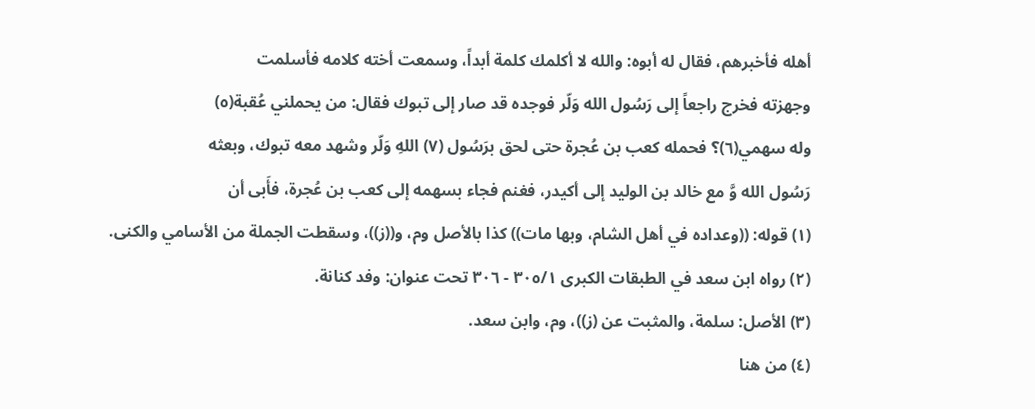أهله فأخبرهم، فقال له أبوه: والله لا أكلمك كلمة أبداً، وسمعت أخته كلامه فأسلمت
وجهزته فخرج راجعاً إلى رَسُول الله وَلّر فوجده قد صار إلى تبوك فقال: من يحملني عُقبة(٥)
وله سهمي(٦)؟ فحمله كعب بن عُجرة حتى لحق برَسُول (٧) اللهِ وَلّر وشهد معه تبوك، وبعثه
رَسُول الله وَّ مع خالد بن الوليد إلى أكيدر، فغنم فجاء بسهمه إلى كعب بن عُجرة، فأَبى أن
(١) قوله: ((وعداده في أهل الشام، وبها مات)) كذا بالأصل وم، و((ز))، وسقطت الجملة من الأسامي والكنى.
(٢) رواه ابن سعد في الطبقات الكبرى ٣٠٥/١ - ٣٠٦ تحت عنوان: وفد كنانة.
(٣) الأصل: سلمة، والمثبت عن (ز))، وم، وابن سعد.
(٤) من هنا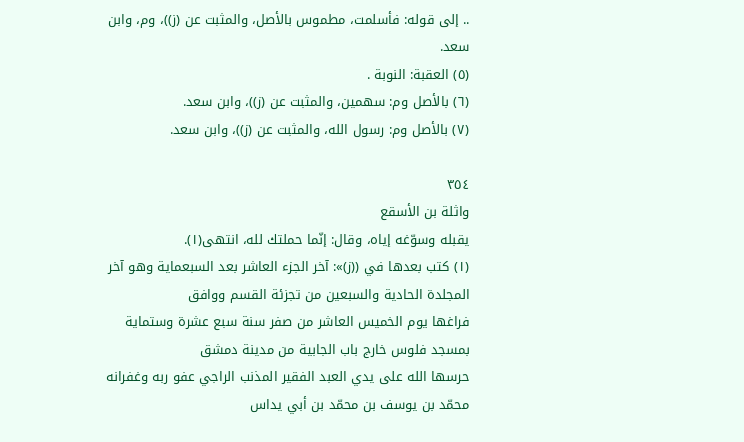.. إلى قوله: فأسلمت، مطموس بالأصل، والمثبت عن (ز))، وم، وابن سعد.
(٥) العقبة: النوبة .
(٦) بالأصل وم: سهمين، والمثبت عن (ز))، وابن سعد.
(٧) بالأصل وم: رسول الله، والمثبت عن (ز))، وابن سعد.

٣٥٤
واثلة بن الأسقع
يقبله وسوّغه إياه، وقال: إنّما حملتك لله، انتهى(١).
(١) كتب بعدها في ((ز)»: آخر الجزء العاشر بعد السبعماية وهو آخر المجلدة الحادية والسبعين من تجزئة القسم ووافق
فراغها يوم الخميس العاشر من صفر سنة سبع عشرة وستماية بمسجد فلوس خارج باب الجابية من مدينة دمشق
حرسها الله على يدي العبد الفقير المذنب الراجي عفو ربه وغفرانه محمّد بن يوسف بن محمّد بن أبي يداس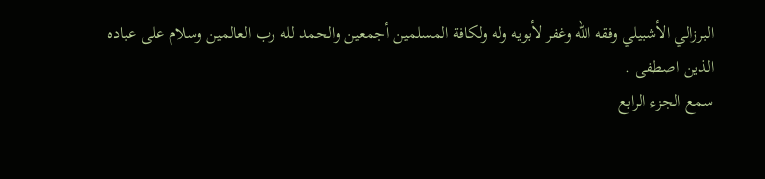البرزالي الأشبيلي وفقه الله وغفر لأبويه وله ولكافة المسلمين أجمعين والحمد لله رب العالمين وسلام على عباده
الذين اصطفى .
سمع الجزء الرابع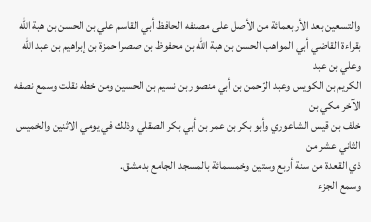والتسعين بعد الأربعمائة من الأصل على مصنفه الحافظ أبي القاسم علي بن الحسن بن هبة الله
بقراءة القاضي أبي المواهب الحسن بن هبة الله بن محفوظ بن صصرا حمزة بن إبراهيم بن عبد الله وعلي بن عبد
الكريم بن الكويس وعبد الرّحمن بن أبي منصور بن نسيم بن الحسين ومن خطه نقلت وسمع نصفه الآخر مكي بن
خلف بن قيس الشاعوري وأبو بكر بن عمر بن أبي بكر الصقلي وذلك في يومي الاثنين والخميس الثاني عشر من
ذي القعدة من سنة أربع وستين وخمسمائة بالمسجد الجامع بدمشق.
وسمع الجزء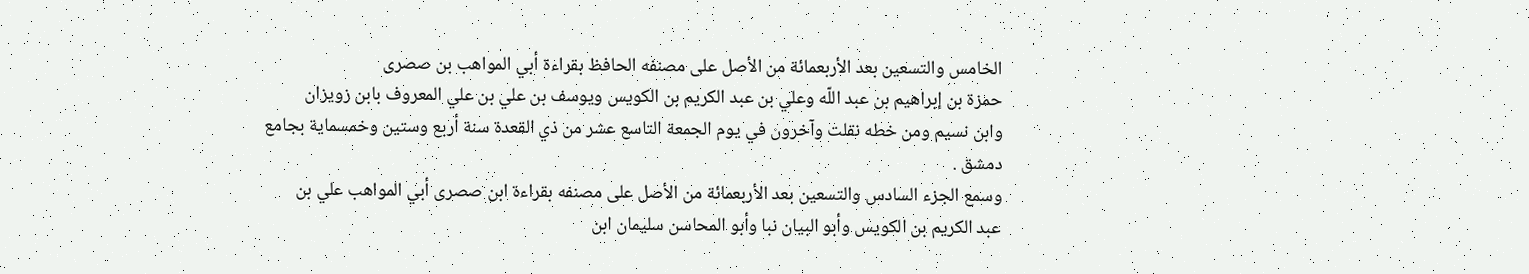الخامس والتسعين بعد الأربعمائة من الأصل على مصنفه الحافظ بقراءة أبي المواهب بن صصرى
حمزة بن إبراهيم بن عبد اللّه وعلي بن عبد الكريم بن الكويس ويوسف بن علي بن علي المعروف بابن زویزان
وابن نسيم ومن خطه نقلت وآخرون في يوم الجمعة التاسع عشر من ذي القعدة سنة أربع وستين وخمسماية بجامع
دمشق .
وسمع الجزء السادس والتسعين بعد الأربعمائة من الأصل على مصنفه بقراءة ابن صصرى أبي المواهب علي بن
عبد الكريم بن الكويس وأبو البيان نبا وأبو المحاسن سليمان ابن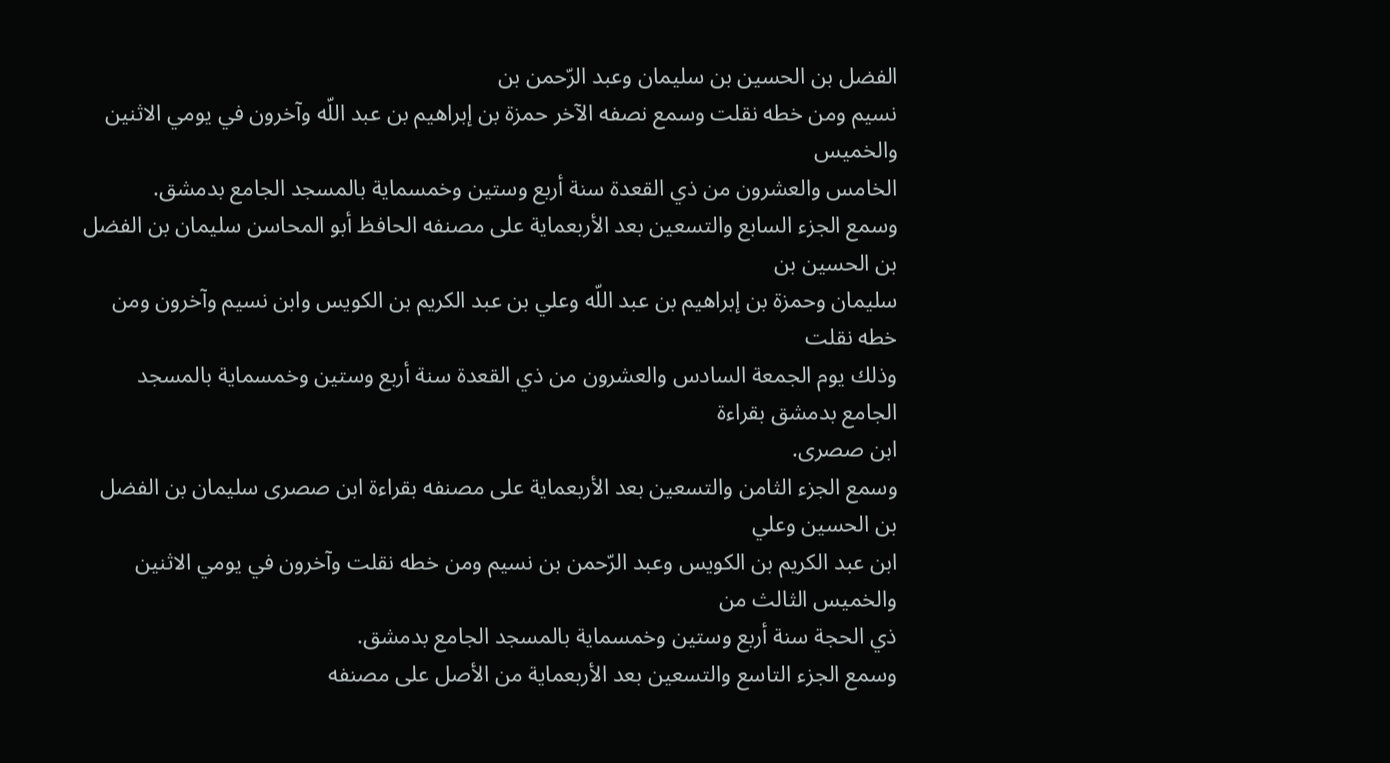الفضل بن الحسين بن سليمان وعبد الرّحمن بن
نسيم ومن خطه نقلت وسمع نصفه الآخر حمزة بن إبراهيم بن عبد اللّه وآخرون في يومي الاثنين والخميس
الخامس والعشرون من ذي القعدة سنة أربع وستين وخمسماية بالمسجد الجامع بدمشق.
وسمع الجزء السابع والتسعين بعد الأربعماية على مصنفه الحافظ أبو المحاسن سليمان بن الفضل بن الحسين بن
سليمان وحمزة بن إبراهيم بن عبد اللّه وعلي بن عبد الكريم بن الكويس وابن نسيم وآخرون ومن خطه نقلت
وذلك يوم الجمعة السادس والعشرون من ذي القعدة سنة أربع وستين وخمسماية بالمسجد الجامع بدمشق بقراءة
ابن صصرى.
وسمع الجزء الثامن والتسعين بعد الأربعماية على مصنفه بقراءة ابن صصرى سليمان بن الفضل بن الحسين وعلي
ابن عبد الكريم بن الكويس وعبد الرّحمن بن نسيم ومن خطه نقلت وآخرون في يومي الاثنين والخميس الثالث من
ذي الحجة سنة أربع وستين وخمسماية بالمسجد الجامع بدمشق.
وسمع الجزء التاسع والتسعين بعد الأربعماية من الأصل على مصنفه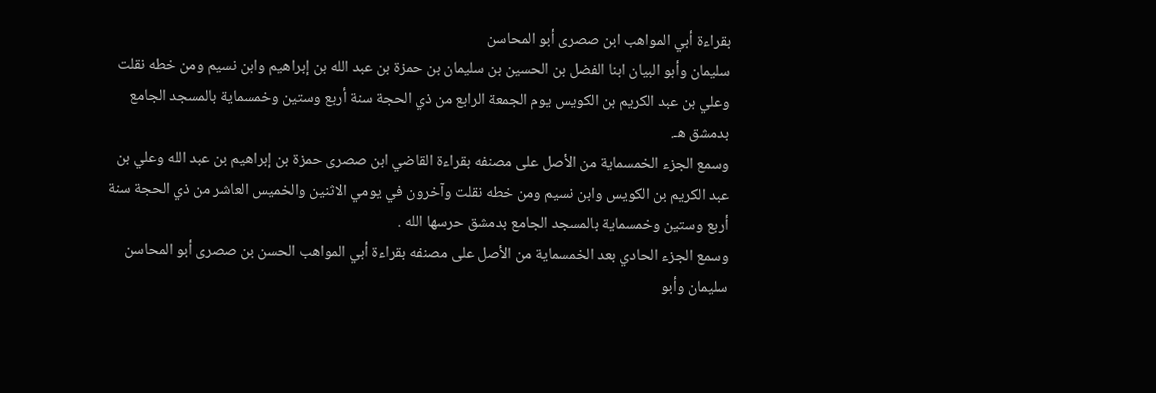بقراءة أبي المواهب ابن صصرى أبو المحاسن
سليمان وأبو البيان ابنا الفضل بن الحسين بن سليمان بن حمزة بن عبد الله بن إبراهيم وابن نسيم ومن خطه نقلت
وعلي بن عبد الكريم بن الكويس يوم الجمعة الرابع من ذي الحجة سنة أربع وستين وخمسماية بالمسجد الجامع
بدمشق هـ.
وسمع الجزء الخمسماية من الأصل على مصنفه بقراءة القاضي ابن صصرى حمزة بن إبراهيم بن عبد الله وعلي بن
عبد الكريم بن الكويس وابن نسيم ومن خطه نقلت وآخرون في يومي الاثنين والخميس العاشر من ذي الحجة سنة
أربع وستين وخمسماية بالمسجد الجامع بدمشق حرسها الله .
وسمع الجزء الحادي بعد الخمسماية من الأصل على مصنفه بقراءة أبي المواهب الحسن بن صصرى أبو المحاسن
سليمان وأبو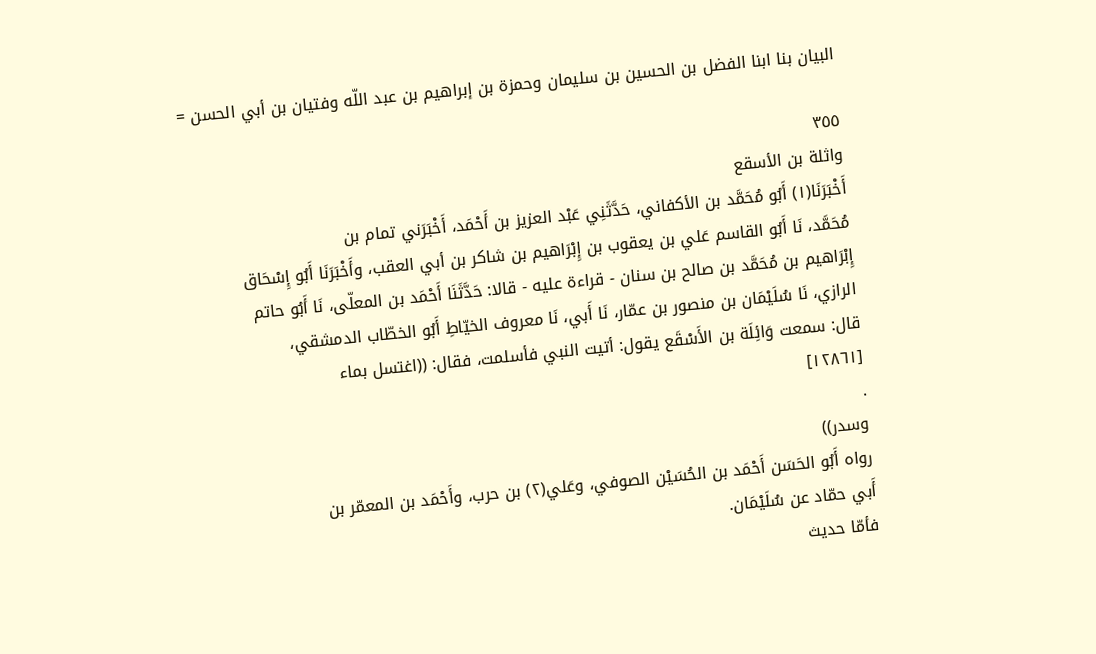البيان بنا ابنا الفضل بن الحسين بن سليمان وحمزة بن إبراهيم بن عبد اللّه وفتيان بن أبي الحسن =

٣٥٥
واثلة بن الأسقع
أَخْبَرَنَا(١) أَبُو مُحَمَّد بن الأكفاني، حَدَّثَنِي عَبْد العزيز بن أَحْمَد، أَخْبَرَني تمام بن
مُحَمَّد، نَا أَبُو القاسم عَلي بن يعقوب بن إِبْرَاهيم بن شاكر بن أبي العقب، وأَخْبَرَنَا أَبُو إِسْحَاق
إِبْرَاهيم بن مُحَمَّد بن صالح بن سنان - قراءة عليه - قالا: حَدَّثَنَا أَحْمَد بن المعلّى، نَا أَبُو حاتم
الرازي، نَا سُلَيْمَان بن منصور بن عمّار، نَا أَبي، نَا معروف الخيّاطِ أَبُو الخطّاب الدمشقي،
قال: سمعت وَائِلَة بن الأَسْقَع يقول: أتيت النبي فأسلمت، فقال: ((اغتسل بماء
[١٢٨٦١]
.
وسدر))
رواه أَبُو الحَسَن أَحْمَد بن الحُسَيْن الصوفي، وعَلي(٢) بن حرب، وأَحْمَد بن المعمّر بن
أَبي حمّاد عن سُلَيْمَان.
فأمّا حديث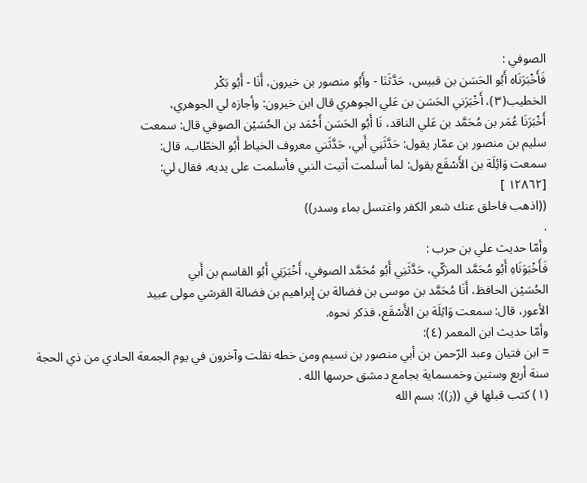الصوفي :
فَأَخْبَرَنَاه أَبُو الحَسَن بن قبيس، حَدَّثَنَا - وأَبُو منصور بن خيرون، أَنَا - أَبُو بَكْر
الخطيب(٣)، أَخْبَرَني الحَسَن بن عَلي الجوهري قال ابن خيرون: وأجازه لي الجوهري،
أَخْبَرَنَا عُمَر بن مُحَمَّد بن عَلي الناقد، نَا أَبُو الحَسَن أَحْمَد بن الحُسَيْن الصوفي قال: سمعت
سليم بن منصور بن عمّار يقول: حَدَّثَنِي أَبي، حَدَّثَني معروف الخياط أَبُو الخطّاب، قال:
سمعت وَائِلَة بن الأَسْقَع يقول: لما أسلمت أتيت النبي فأسلمت على يديه، فقال لي:
[١٢٨٦٢ ]
((اذهب فاحلق عنك شعر الكفر واغتسل بماء وسدر))
.
وأمّا حديث علي بن حرب :
فَأَخْبَوَنَاهِ أَبُو مُحَمَّد المزكّي، حَدَّثَنِي أَبُو مُحَمَّد الصوفي، أَخْبَرَنِي أَبُو القاسم بن أَبي
الحُسَيْن الحافظ، أَنَا مُحَمَّد بن موسى بن فضالة بن إِبراهيم بن فضالة القرشي مولى عبيد
الأعور، قال: سمعت وَاثِلَة بن الأَسْقَع، فذكر نحوه.
وأمّا حديث ابن المعمر (٤):
= ابن فتيان وعبد الرّحمن بن أبي منصور بن نسيم ومن خطه نقلت وآخرون في يوم الجمعة الحادي من ذي الحجة
سنة أربع وستين وخمسماية بجامع دمشق حرسها الله .
(١) كتب قبلها في ((ز)): بسم الله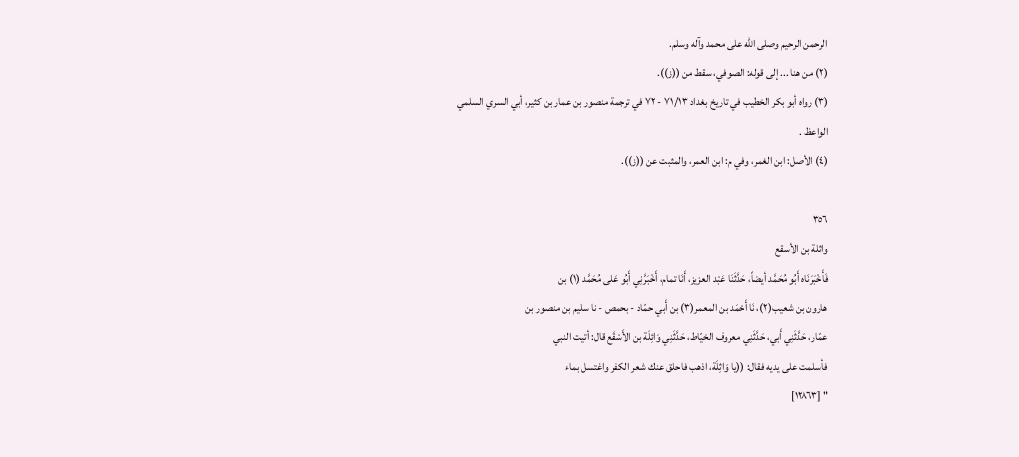الرحمن الرحيم وصلى الله على محمد وآله وسلم.
(٢) من هنا ... إلى قوله: الصوفي، سقط من ((ز)).
(٣) رواه أبو بكر الخطيب في تاريخ بغداد ٧١/١٣ - ٧٢ في ترجمة منصور بن عمار بن كثير، أبي السري السلمي
الواعظ .
(٤) الأصل: ابن الغمر، وفي م: ابن العمر، والمثبت عن ((ز)).

٣٥٦
واثلة بن الأسقع
فَأَخْبَرَنَاه أَبُو مُحَمَّد أيضاً، حَدَّثَنَا عَبْد العزيز، أَنَا تمام، أَخْبَرَّنِي أَبُو عَلى مُحَمَّد (١) بن
هارون بن شعيب(٢)، نَا أَحْمَد بن المعمر(٣) بن أَبي حمّاد - بحمص - نا سليم بن منصور بن
عمّار، حَدَّثَنِي أَبي، حَدَّثَنِي معروف الخيّاط، حَدَّثَنِي وَائِلَة بن الأَسْقَع قال: أتيت النبي
فأسلمت على يديه فقال: ((يا وَاثِلَة، اذهب فاحلق عنك شعر الكفر واغتسل بماء
" [١٢٨٦٣]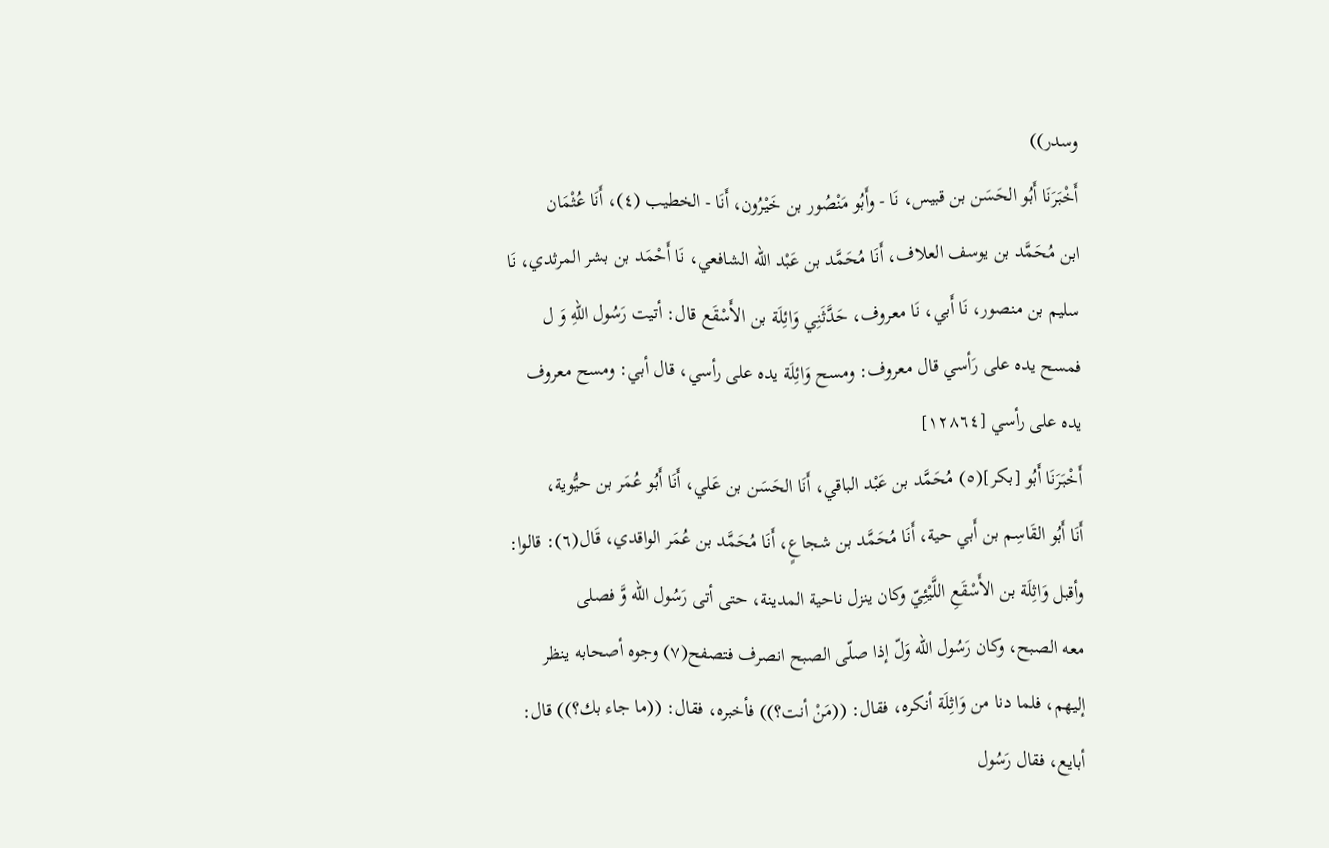وسدر))
أَخْبَرَنَا أَبُو الحَسَن بن قبيس، نَا - وأَبُو مَنْصُور بن خَيْرُون، أَنَا - الخطيب (٤)، أَنَا عُثْمَان
ابن مُحَمَّد بن يوسف العلاف، أَنَا مُحَمَّد بن عَبْد اللّه الشافعي، نَا أَحْمَد بن بشر المرثدي، نَا
سليم بن منصور، نَا أَبي، نَا معروف، حَدَّثَنِي وَائِلَة بن الأَسْقَع قال: أتيت رَسُول اللهِ وَ ل
فمسح يده على رَأسي قال معروف: ومسح وَائِلَة يده على رأسي، قال أبي: ومسح معروف
يده على رأسي [١٢٨٦٤]
أَخْبَرَنَا أَبُو [بكر](٥) مُحَمَّد بن عَبْد الباقي، أَنَا الحَسَن بن عَلي، أَنَا أَبُو عُمَر بن حيُّوية،
أَنَا أَبُو القَاسِم بن أَبي حية، أَنَا مُحَمَّد بن شجاعٍ، أَنَا مُحَمَّد بن عُمَر الواقدي، قَال(٦): قالوا:
وأقبل وَاثِلَة بن الأَسْقَعِ اللَّيْئِيّ وكان ينزل ناحية المدينة، حتى أتى رَسُول الله وَّ فصلى
معه الصبح، وكان رَسُول الله وَلّ إذا صلّى الصبح انصرف فتصفح(٧) وجوه أصحابه ينظر
إليهم، فلما دنا من وَاثِلَة أنكره، فقال: ((مَنْ أنت؟)) فأخبره، فقال: ((ما جاء بك؟)) قال:
أبايع، فقال رَسُول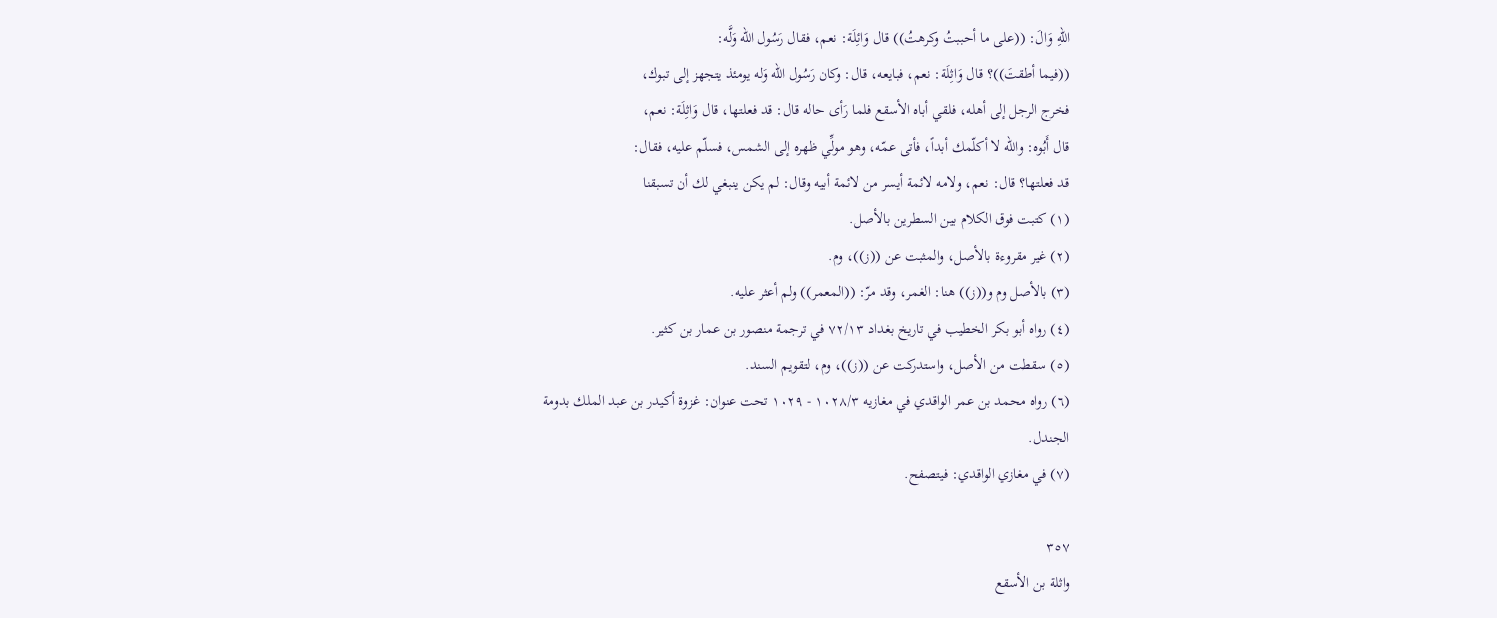اللهِ وَالَ: ((على ما أحببتُ وكرهتُ)) قال وَائِلَة: نعم، فقال رَسُول الله وَلَّه:
((فيما أطقتَ))؟ قال وَاثِلَة: نعم، فبايعه، قال: وكان رَسُول الله وَله يومئذ يتجهز إلى تبوك،
فخرج الرجل إلى أهله، فلقي أباه الأسقع فلما رَأى حاله قال: قد فعلتها، قال وَاثِلَة: نعم،
قال أَبُوه: والله لا أكلّمك أبداً، فأتى عمّه، وهو مولِّي ظهره إلى الشمس، فسلّم عليه، فقال:
قد فعلتها؟ قال: نعم، ولامه لائمة أيسر من لائمة أبيه وقال: لم يكن ينبغي لك أن تسبقنا
(١) كتبت فوق الكلام بين السطرين بالأصل.
(٢) غير مقروءة بالأصل، والمثبت عن ((ز))، وم.
(٣) بالأصل وم و((ز)) هنا: الغمر، وقد مرّ: ((المعمر)) ولم أعثر عليه.
(٤) رواه أبو بكر الخطيب في تاريخ بغداد ٧٢/١٣ في ترجمة منصور بن عمار بن كثير.
(٥) سقطت من الأصل، واستدركت عن ((ز))، وم، لتقويم السند.
(٦) رواه محمد بن عمر الواقدي في مغازيه ١٠٢٨/٣ - ١٠٢٩ تحت عنوان: غزوة أكيدر بن عبد الملك بدومة
الجندل.
(٧) في مغازي الواقدي: فيتصفح.

٣٥٧
واثلة بن الأسقع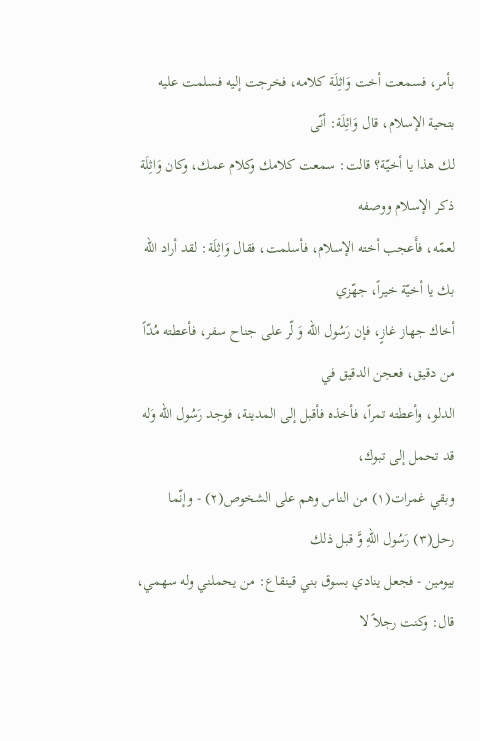بأمر، فسمعت أخت وَاثِلَة كلامه، فخرجت إليه فسلمت عليه بتحية الإسلام، قال وَائِلَة: أنّى
لك هذا يا أخيّة؟ قالت: سمعت كلامك وكلام عمك، وكان وَاثِلَة ذكر الإسلام ووصفه
لعمّه، فأَعجب أخته الإسلام، فأسلمت، فقال وَاثِلَة: لقد أراد الله بك يا أخيّة خيراً، جهّزي
أخاك جهاز غازٍ، فإن رَسُول الله وَ لّر على جناح سفر، فأعطته مُدّاً من دقيق، فعجن الدقيق في
الدلو، وأعطته تمراً، فأخذه فأقبل إلى المدينة، فوجد رَسُول الله وَله قد تحمل إلى تبوك،
وبقي غمرات(١) من الناس وهم على الشخوص(٢) - وإنّما رحل(٣) رَسُول اللهِ وَّ قبل ذلك
بيومين - فجعل ينادي بسوق بني قينقاع: من يحملني وله سهمي، قال: وكنت رجلاً لا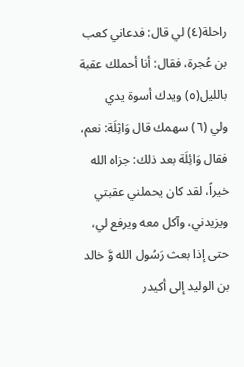راحلة(٤) لي قال: فدعاني كعب بن عُجرة، فقال: أنا أحملك عقبة بالليل(٥) ويدك أسوة يدي
ولي (٦) سهمك قال وَاثِلَة: نعم، فقال وَائِلَة بعد ذلك: جزاه الله خيراً، لقد كان يحملني عقبتي
ويزيدني، وآكل معه ويرفع لي، حتى إذا بعث رَسُول الله وَّ خالد بن الوليد إلى أكيدر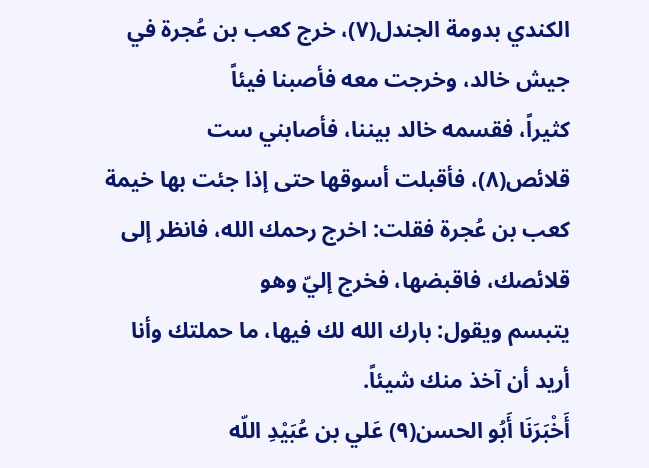الكندي بدومة الجندل(٧)، خرج كعب بن عُجرة في جيش خالد، وخرجت معه فأصبنا فيئاً
كثيراً، فقسمه خالد بيننا، فأصابني ست قلائص(٨)، فأقبلت أسوقها حتى إذا جئت بها خيمة
كعب بن عُجرة فقلت: اخرج رحمك الله، فانظر إلى قلائصك، فاقبضها، فخرج إليّ وهو
يتبسم ويقول: بارك الله لك فيها، ما حملتك وأنا أريد أن آخذ منك شيئاً.
أَخْبَرَنَا أَبُو الحسن(٩) عَلي بن عُبَيْدِ اللّه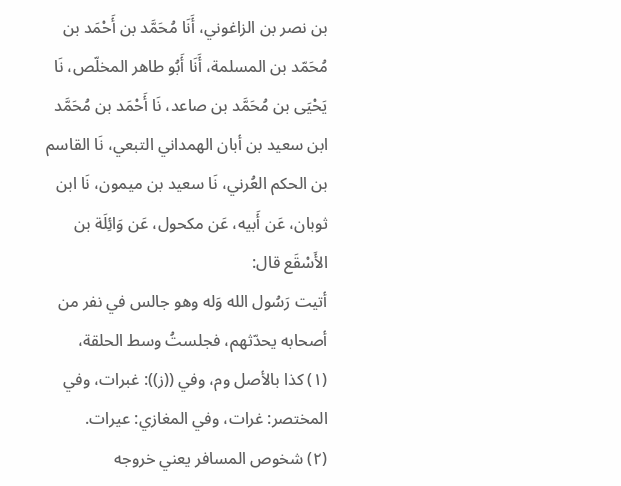بن نصر بن الزاغوني، أَنَا مُحَمَّد بن أَحْمَد بن
مُحَمّد بن المسلمة، أَنَا أَبُو طاهر المخلّص، نَا يَحْيَى بن مُحَمَّد بن صاعد، نَا أَحْمَد بن مُحَمَّد
ابن سعيد بن أبان الهمداني التبعي، نَا القاسم بن الحكم العُرني، نَا سعيد بن ميمون، نَا ابن
ثوبان، عَن أَبيه، عَن مكحول، عَن وَائِلَة بن الأَسْقَع قال:
أتيت رَسُول الله وَله وهو جالس في نفر من أصحابه يحدّثهم، فجلستُ وسط الحلقة،
(١) كذا بالأصل وم، وفي ((ز)): غبرات، وفي المختصر: غرات، وفي المغازي: عيرات.
(٢) شخوص المسافر يعني خروجه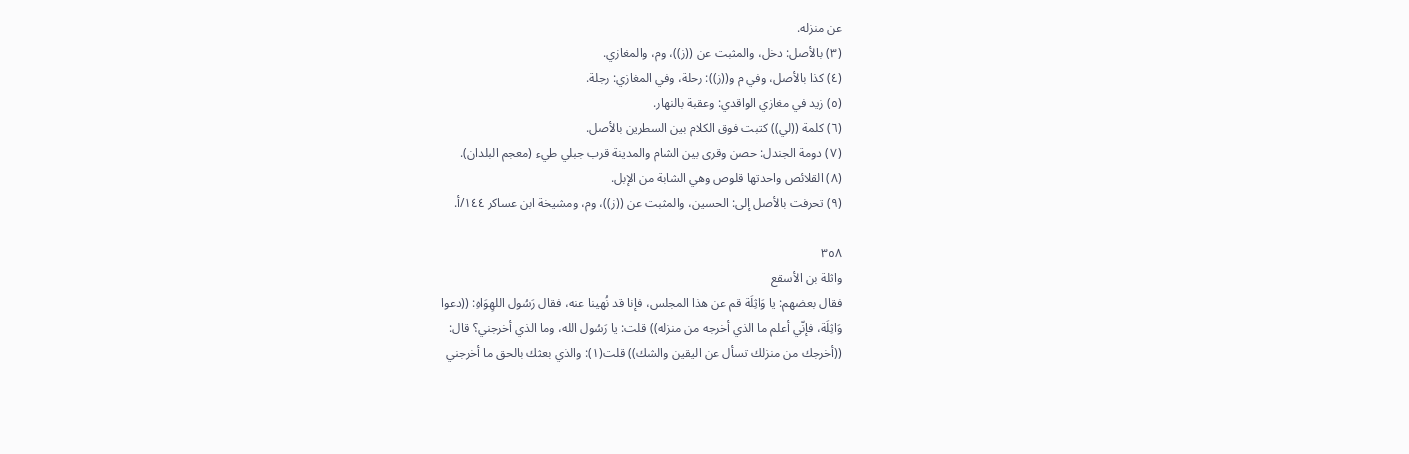عن منزله.
(٣) بالأصل: دخل، والمثبت عن ((ز))، وم، والمغازي.
(٤) كذا بالأصل، وفي م و((ز)): رحلة، وفي المغازي: رجلة.
(٥) زيد في مغازي الواقدي: وعقبة بالنهار.
(٦) كلمة ((لي)) كتبت فوق الكلام بين السطرين بالأصل.
(٧) دومة الجندل: حصن وقرى بين الشام والمدينة قرب جبلي طيء (معجم البلدان).
(٨) القلائص واحدتها قلوص وهي الشابة من الإبل.
(٩) تحرفت بالأصل إلى: الحسين، والمثبت عن ((ز))، وم، ومشيخة ابن عساكر ١٤٤/أ.

٣٥٨
واثلة بن الأسقع
فقال بعضهم: يا وَاثِلَة قم عن هذا المجلس، فإنا قد نُهينا عنه، فقال رَسُول اللهِوَاهِ: ((دعوا
وَاثِلَة، فإنّي أعلم ما الذي أخرجه من منزله)) قلت: يا رَسُول الله، وما الذي أخرجني؟ قال:
((أخرجك من منزلك تسأل عن اليقين والشك)) قلت(١): والذي بعثك بالحق ما أخرجني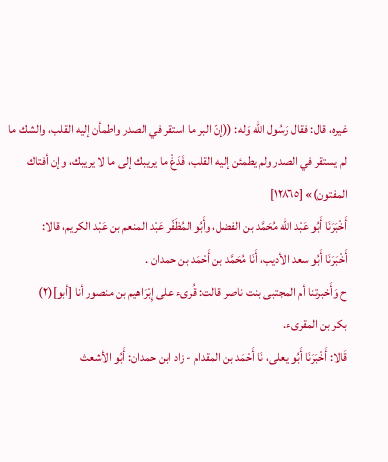غيره، قال: فقال رَسُول الله وَله: ((إنّ البر ما استقر في الصدر واطمأن إليه القلب، والشك ما
لم يستقر في الصدر ولم يطمئن إليه القلب، فَدَغْ ما يريبك إلى ما لا يريبك، وإن أفتاك
المفتون)» [١٢٨٦٥]
أَخْبَرَنَا أَبُو عَبْد اللّه مُحَمَّد بن الفضل، وأَبُو المُظَفّر عَبْد المنعم بن عَبْد الكريم، قالا:
أَخْبَرَنَا أَبُو سعد الأديب، أَنَا مُحَمَّد بن أَحْمَد بن حمدان .
ح وَأَخبرتنا أم المجتبى بنت ناصر قالت: قُرىء على إِبْرَاهيم بن منصور أنا [أبو](٢)
بكر بن المقرىء.
قَالا: أَخْبَرَنَا أَبُو يعلى، نَا أَحْمَد بن المقدام - زاد ابن حمدان: أَبُو الأشعث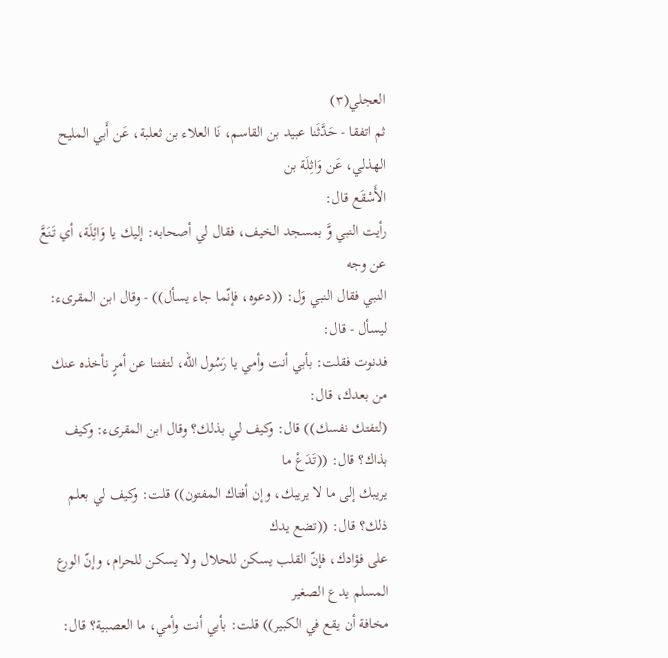العجلي(٣)
ثم اتفقا - حَدَّثَنا عبيد بن القاسم، نَا العلاء بن ثعلبة، عَن أَبي المليح الهذلي، عَن وَاثِلَة بن
الأَسْقَع قال:
رأيت النبي وَّ بمسجد الخيف، فقال لي أصحابه: إليك يا وَائِلَة، أي تَنَعَّ عن وجه
النبي فقال النبي وَل: ((دعوه، فإنّما جاء يسأل)) - وقال ابن المقرىء: ليسأل - قال:
فدنوت فقلت: بأبي أنت وأمي يا رَسُول الله، لتفتنا عن أمرٍ نأخذه عنك من بعدك، قال:
(لتفتك نفسك)) قال: وكيف لي بذلك؟ وقال ابن المقرىء: وكيف بذاك؟ قال: ((تَدَعْ ما
يريبك إلى ما لا يريبك، وإن أفتاك المفتون)) قلت: وكيف لي بعلم ذلك؟ قال: ((تضع يدك
على فؤادك، فإنّ القلب يسكن للحلال ولا يسكن للحرام، وإنّ الورع المسلم يدع الصغير
مخافة أن يقع في الكبير)) قلت: بأبي أنت وأمي، ما العصبية؟ قال: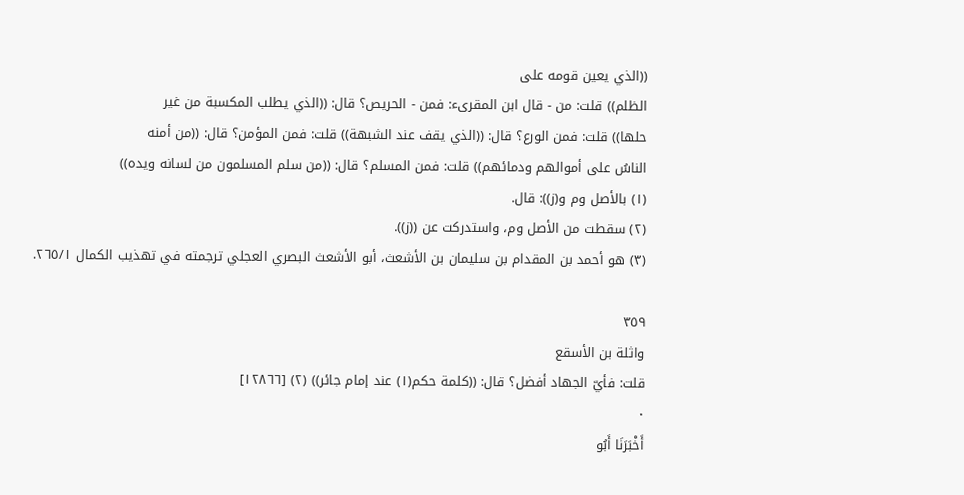((الذي يعين قومه على
الظلم)) قلت: من - قال ابن المقرىء: فمن - الحريص؟ قال: ((الذي يطلب المكسبة من غير
حلها)) قلت: فمن الورع؟ قال: ((الذي يقف عند الشبهة)) قلت: فمن المؤمن؟ قال: ((من أمنه
الناسُ على أموالهم ودمائهم)) قلت: فمن المسلم؟ قال: ((من سلم المسلمون من لسانه ويده))
(١) بالأصل وم و(ز)): قال.
(٢) سقطت من الأصل وم، واستدركت عن ((ز)).
(٣) هو أحمد بن المقدام بن سليمان بن الأشعث، أبو الأشعث البصري العجلي ترجمته في تهذيب الكمال ٢٦٥/١.

٣٥٩
واثلة بن الأسقع
قلت: فأيّ الجهاد أفضل؟ قال: ((كلمة حكم(١) عند إمام جائر)) (٢) [١٢٨٦٦]
٠
أَخْبَرَنَا أَبُو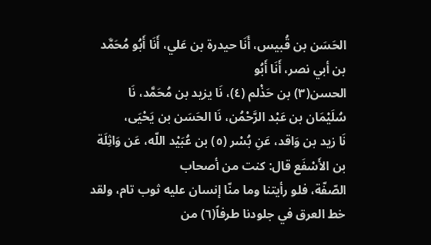الحَسَن بن قُبيس، أَنَا حيدرة بن عَلي، أَنَا أَبُو مُحَمَّد بن أبي نصر، أَنَا أَبُو
الحسن(٣) بن حَذْلم (٤)، نَا يزيد بن مُحَمَّد، نَا سُلَيْمَان بن عَبْد الرَّحْمُن، نَا الحَسَن بن يَحْيَى،
نَا زيد بن وَاقد، عَنِ بُسْر (٥) بن عُبَيْد اللّه، عَن وَاثِلَة بن الأَسْفَع قال: كنت من أصحاب
الصّفّة، فلو رأيتنا وما منّا إنسان عليه ثوب تام، ولقد خط العرق في جلودنا طرفاً(٦) من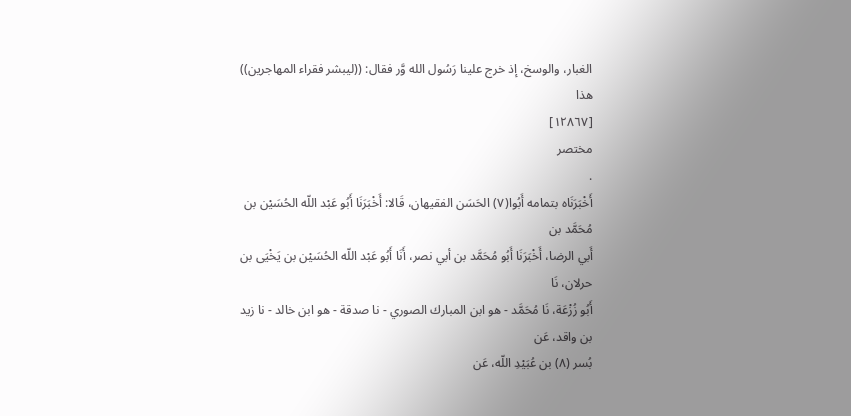الغبار، والوسخ، إذ خرج علينا رَسُول الله وَّر فقال: ((ليبشر فقراء المهاجرين)) هذا
[١٢٨٦٧]
مختصر
.
أَخْبَرَنَاه بتمامه أَبُوا(٧) الحَسَن الفقيهان، قَالا: أَخْبَرَنَا أَبُو عَبْد اللّه الحُسَيْن بن مُحَمَّد بن
أَبي الرضا، أَخْبَرَنَا أَبُو مُحَمَّد بن أبي نصر، أَنَا أَبُو عَبْد اللّه الحُسَيْن بن يَخْيَى بن حرلان، نَا
أَبُو زُزْعَة، نَا مُحَمَّد - هو ابن المبارك الصوري - نا صدقة - هو ابن خالد - نا زيد بن واقد، عَن
بُسر (٨) بن عُبَيْدِ اللّه، عَن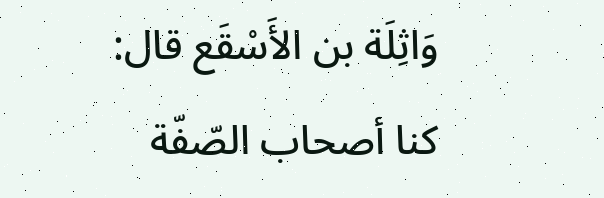وَاثِلَة بن الأَسْقَع قال:
كنا أصحاب الصّفّة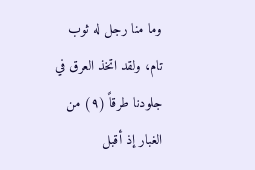وما منا رجل له ثوب تام، ولقد اتخذ العرق في جلودنا طرقاً (٩) من
الغبار إذ أقبل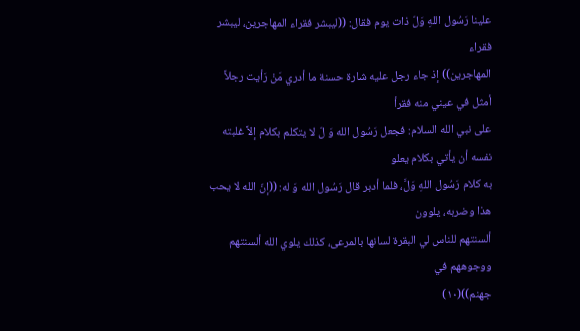علينا رَسُول اللهِ وَلّ ذات يوم فقال: ((ليبشر فقراء المهاجرين، ليبشر فقراء
المهاجرين)) إذ جاء رجل عليه شارة حسنة ما أدري مَنْ رَأيت رجلاً أمثل في عيني منه فقرأ
على نبي الله السلام: فجعل رَسُول الله وَ لّ لا يتكلم بكلام إلاَّ غلبته نفسه أن يأتي بكلام يعلو
به كلام رَسُول اللهِ وَلَّ، فلما أدبر قال رَسُول الله وَ له: ((إنّ الله لا يحب هذا وضربه، یلوون
ألسنتهم للناس لي البقرة لسانها بالمرعى، كذلك يلوي الله ألسنتهم ووجوههم في
جهنم))(١٠)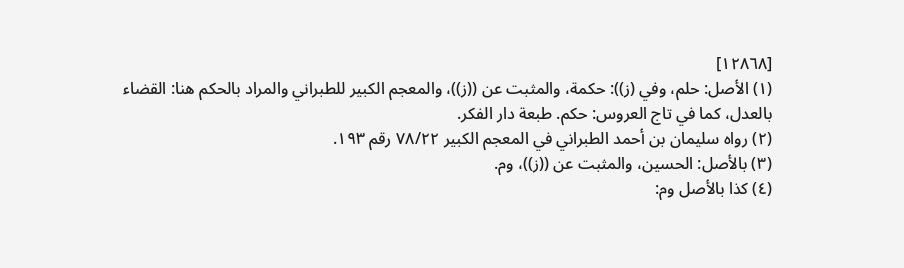[١٢٨٦٨]
(١) الأصل: حلم، وفي (ز)): حكمة، والمثبت عن ((ز))، والمعجم الكبير للطبراني والمراد بالحكم هنا: القضاء
بالعدل، كما في تاج العروس: حكم. طبعة دار الفكر.
(٢) رواه سليمان بن أحمد الطبراني في المعجم الكبير ٧٨/٢٢ رقم ١٩٣.
(٣) بالأصل: الحسين، والمثبت عن ((ز))، وم.
(٤) كذا بالأصل وم: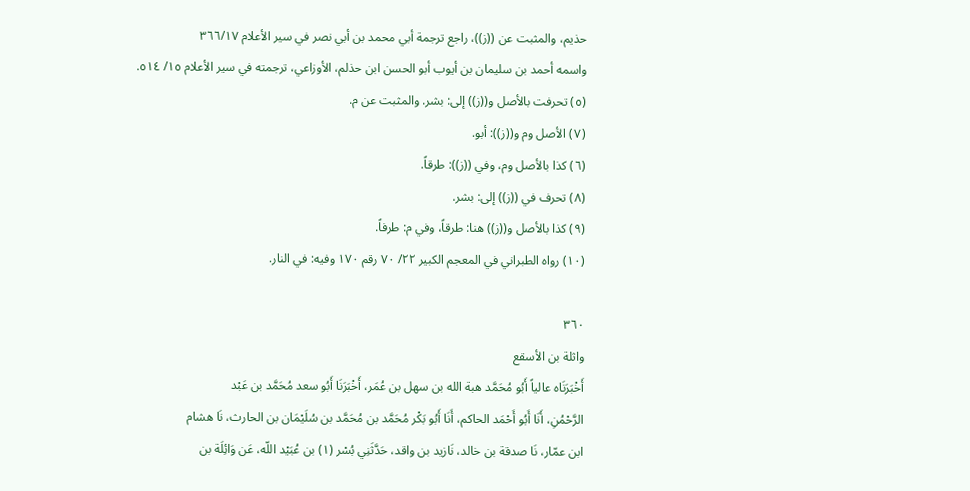حذيم، والمثبت عن ((ز))، راجع ترجمة أبي محمد بن أبي نصر في سير الأعلام ٣٦٦/١٧
واسمه أحمد بن سليمان بن أيوب أبو الحسن ابن حذلم، الأوزاعي، ترجمته في سير الأعلام ١٥/ ٥١٤.
(٥) تحرفت بالأصل و((ز)) إلى: بشر. والمثبت عن م.
(٧) الأصل وم و((ز)): أبو.
(٦) كذا بالأصل وم، وفي ((ز)): طرقاً.
(٨) تحرف في ((ز)) إلى: بشر.
(٩) كذا بالأصل و((ز)) هنا: طرقاً، وفي م: طرفاً.
(١٠) رواه الطبراني في المعجم الكبير ٢٢/ ٧٠ رقم ١٧٠ وفيه: في النار.

٣٦٠
واثلة بن الأسقع
أَخْبَرَنَاه عالياً أَبُو مُحَمَّد هبة الله بن سهل بن عُمَر، أَخْبَرَنَا أَبُو سعد مُحَمَّد بن عَبْد
الرَّحْمُنِ، أَنَا أَبُو أَحْمَد الحاكم، أَنَا أَبُو بَكْر مُحَمَّد بن مُحَمَّد بن سُلَيْمَان بن الحارث، نَا هشام
ابن عمّار، نَا صدقة بن خالد، نَازيد بن واقد، حَدَّثَنِي بُسْر (١) بن عُبَيْد اللّه، عَن وَائِلَة بن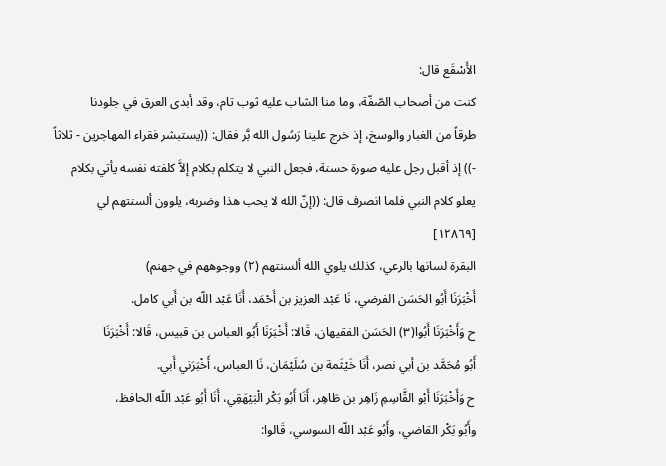الأَسْقَع قال:
كنت من أصحاب الصّفّة، وما منا الشاب عليه ثوب تام، وقد أبدى العرق في جلودنا
طرقاً من الغبار والوسخ، إذ خرج علينا رَسُول الله بَّر فقال: ((يستبشر فقراء المهاجرين - ثلاثاً
-)) إذ أقبل رجل عليه صورة حسنة، فجعل النبي لا يتكلم بكلام إلاَّ كلفته نفسه يأتي بكلام
يعلو كلام النبي فلما انصرف قال: ((إنّ الله لا يحب هذا وضربه، يلوون ألسنتهم لي
[١٢٨٦٩]
البقرة لسانها بالرعي، كذلك يلوي الله ألسنتهم (٢) ووجوههم في جهنم)
أَخْبَرَنَا أَبُو الحَسَن الفرضي، نَا عَبْد العزيز بن أَحْمَد، أَنَا عَبْد اللّه بن أَبي كامل.
ح وَأَخْبَرَنَا أَبُوا(٣) الحَسَن الفقيهان، قَالا: أَخْبَرَنَا أَبُو العباس بن قبيس، قَالا: أَخْبَرَنَا
أَبُو مُحَمَّد بن أبي نصر، أَنَا خَيْثَمة بن سُلَيْمَان، نَا العباس، أَخْبَرَني أَبي.
ح وَأَخْبَرَنَا أَبْو القَّاسِمِ زَاهِر بن طَاهِر، أَنَا أَبُو بَكْر الْبَيْهَقِي، أَنَا أَبُو عَبْد اللّه الحافظ،
وأَبُو بَكْر القاضي، وأَبُو عَبْد اللّه السوسي، قَالوا: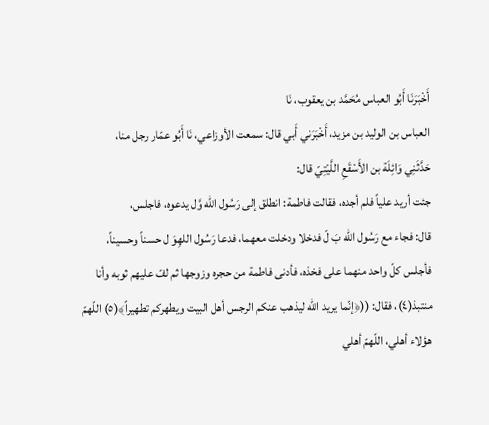أَخْبَرَنَا أَبُو العباس مُحَمَّد بن يعقوب، نَا
العباس بن الوليد بن مزيد، أَخْبَرَني أَبي قال: سمعت الأوزاعي، نَا أَبُو عمّار رجل منا،
حَدَّثَنِي وَائِلَة بن الأَسْقَعِ اللَّيْتِيّ قال:
جئت أريد علياً فلم أجده، فقالت فاطمة: انطلق إلى رَسُول الله وَّل يدعوه، فاجلس،
قال: فجاء مع رَسُول الله بَ لّ فدخلا ودخلت معهما، فدعا رَسُول اللهِوَ ل حسناً وحسيناً،
فأجلس كلّ واحد منهما على فخذه، فأدنى فاطمة من حجره وزوجها ثم لفّ عليهم ثوبه وأنا
منتبذ(٤)، فقال: ((﴿إنّما يريد الله ليذهب عنكم الرجس أهل البيت ويطهركم تطهيراً﴾(٥) اللّهمّ
هؤلاء أهلي، اللّهمّ أهلي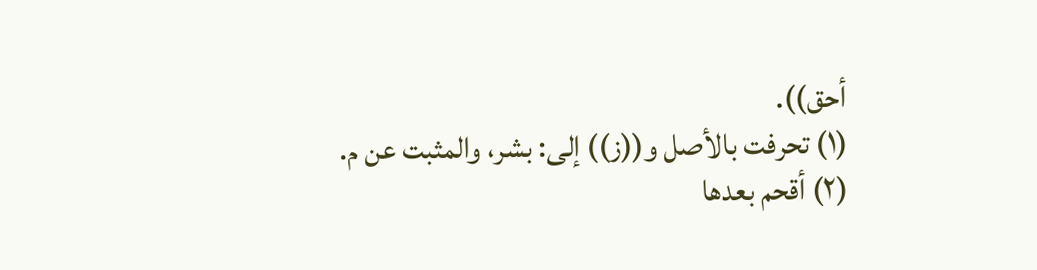أحق)).
(١) تحرفت بالأصل و((ز)) إلى: بشر، والمثبت عن م.
(٢) أقحم بعدها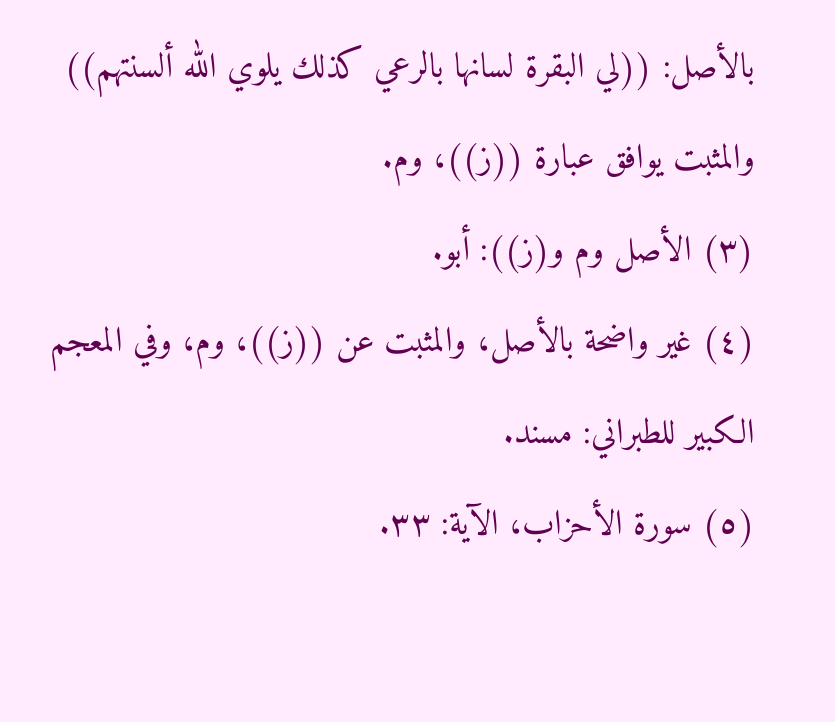بالأصل: ((لي البقرة لسانها بالرعي كذلك يلوي الله ألسنتهم)) والمثبت يوافق عبارة ((ز))، وم.
(٣) الأصل وم و(ز)): أبو.
(٤) غير واضحة بالأصل، والمثبت عن ((ز))، وم، وفي المعجم الكبير للطبراني: مسند.
(٥) سورة الأحزاب، الآية: ٣٣.